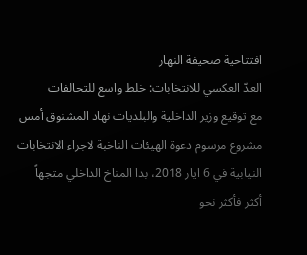افتتاحية صحيفة النهار
العدّ العكسي للانتخابات: خلط واسع للتحالفات
مع توقيع وزير الداخلية والبلديات نهاد المشنوق أمس مشروع مرسوم دعوة الهيئات الناخبة لاجراء الانتخابات النيابية في 6 ايار 2018، بدا المناخ الداخلي متجهاً أكثر فأكثر نحو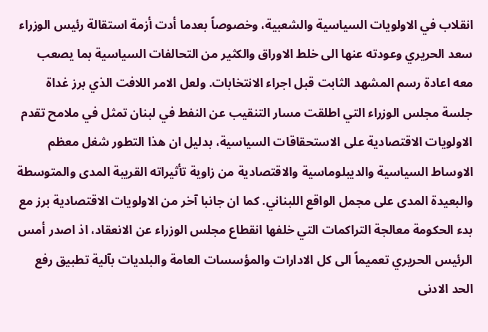انقلاب في الاولويات السياسية والشعبية، وخصوصاً بعدما أدت أزمة استقالة رئيس الوزراء سعد الحريري وعودته عنها الى خلط الاوراق والكثير من التحالفات السياسية بما يصعب معه اعادة رسم المشهد الثابت قبل اجراء الانتخابات. ولعل الامر اللافت الذي برز غداة جلسة مجلس الوزراء التي اطلقت مسار التنقيب عن النفط في لبنان تمثل في ملامح تقدم الاولويات الاقتصادية على الاستحقاقات السياسية، بدليل ان هذا التطور شغل معظم الاوساط السياسية والديبلوماسية والاقتصادية من زاوية تأثيراته القريبة المدى والمتوسطة والبعيدة المدى على مجمل الواقع اللبناني. كما ان جانبا آخر من الاولويات الاقتصادية برز مع بدء الحكومة معالجة التراكمات التي خلفها انقطاع مجلس الوزراء عن الانعقاد، اذ اصدر أمس الرئيس الحريري تعميماً الى كل الادارات والمؤسسات العامة والبلديات بآلية تطبيق رفع الحد الادنى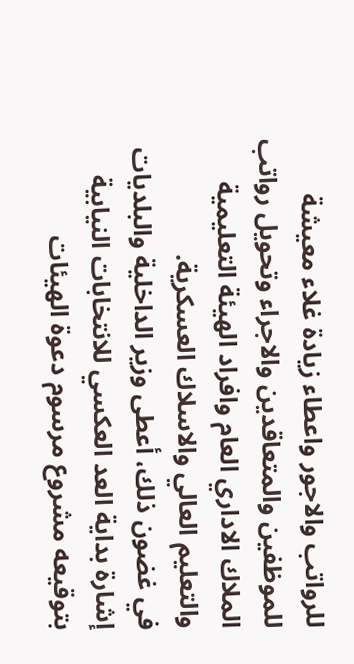للرواتب والاجور واعطاء زيادة غلاء معيشة للموظفين والمتعاقدين والاجراء وتحويل رواتب الملاك الاداري العام وافراد الهيئة التعليمية والتعليم العالي والاسلاك العسكرية.
في غضون ذلك، أعطى وزير الداخلية والبلديات إشارة بداية العد العكسي للانتخابات النيابية بتوقيعه مشروع مرسوم دعوة الهيئات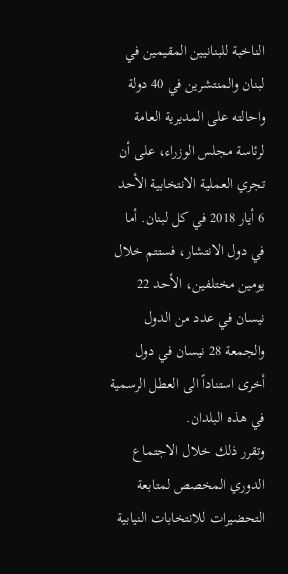الناخبة للبنانيين المقيمين في لبنان والمنتشرين في 40 دولة واحالته على المديرية العامة لرئاسة مجلس الوزراء، على أن تجري العملية الانتخابية الأحد 6 أيار 2018 في كل لبنان. أما في دول الانتشار، فستتم خلال يومين مختلفين، الأحد 22 نيسان في عدد من الدول والجمعة 28 نيسان في دول أخرى استناداً الى العطل الرسمية في هذه البلدان.
وتقرر ذلك خلال الاجتماع الدوري المخصص لمتابعة التحضيرات للانتخابات النيابية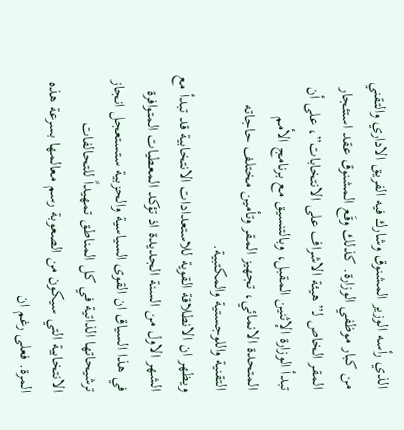الذي رأسه الوزير المشنوق وشارك فيه الفريق الاداري والتقني من كبار موظفي الوزارة. كذلك وقَع المشنوق عقد استئجار المقر الخاص لـ”هيئة الاشراف على الانتخابات”، على أن تبدأ الوزارة الإثنين المقبل، وبالتنسيق مع برنامج الأمم المتحدة الانمائي، تجهيز المقر وتأمين مختلف حاجاته التقنية واللوجستية والمكتبية.
ويظهر ان الانطلاقة القوية للاستعدادات الانتخابية قد تبدأ مع الشهر الاول من السنة الجديدة اذ تؤكد المعطيات المتوافرة في هذا السياق ان القوى السياسية والحزبية ستستعجل انجاز ترشيحاتها الذاتية في كل المناطق تمهيداً للتحالفات الانتخابية التي سيكون من الصعوبة رسم معالمها بسرعة هذه المرة. فعلى رغم ان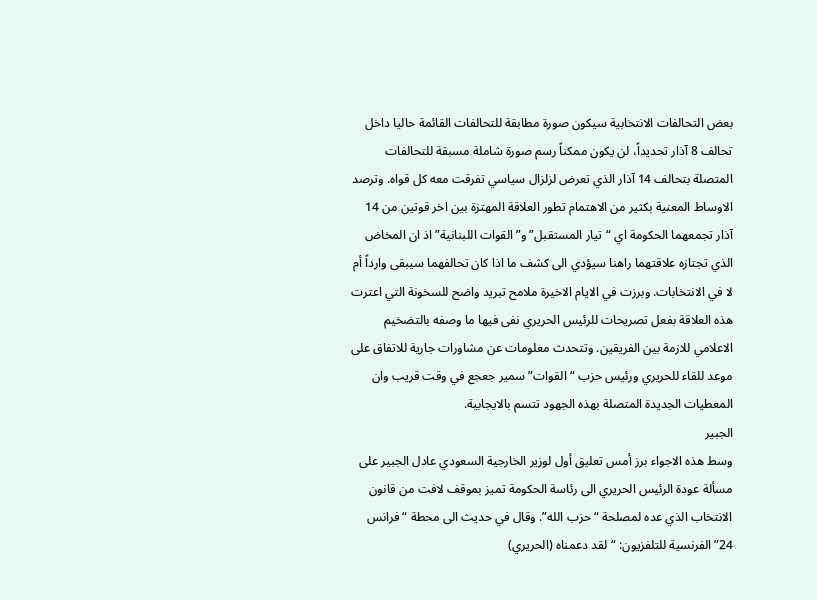بعض التحالفات الانتخابية سيكون صورة مطابقة للتحالفات القائمة حاليا داخل تحالف 8 آذار تحديداً، لن يكون ممكناً رسم صورة شاملة مسبقة للتحالفات المتصلة بتحالف 14 آذار الذي تعرض لزلزال سياسي تفرقت معه كل قواه. وترصد الاوساط المعنية بكثير من الاهتمام تطور العلاقة المهتزة بين اخر قوتين من 14 آذار تجمعهما الحكومة اي “تيار المستقبل” و”القوات اللبنانية” اذ ان المخاض الذي تجتازه علاقتهما راهنا سيؤدي الى كشف ما اذا كان تحالفهما سيبقى وارداً أم لا في الانتخابات. وبرزت في الايام الاخيرة ملامح تبريد واضح للسخونة التي اعترت هذه العلاقة بفعل تصريحات للرئيس الحريري نفى فيها ما وصفه بالتضخيم الاعلامي للازمة بين الفريقين. وتتحدث معلومات عن مشاورات جارية للاتفاق على موعد للقاء للحريري ورئيس حزب “القوات” سمير جعجع في وقت قريب وان المعطيات الجديدة المتصلة بهذه الجهود تتسم بالايجابية.
الجبير
وسط هذه الاجواء برز أمس تعليق أول لوزير الخارجية السعودي عادل الجبير على مسألة عودة الرئيس الحريري الى رئاسة الحكومة تميز بموقف لافت من قانون الانتخاب الذي عده لمصلحة “حزب الله”. وقال في حديث الى محطة “فرانس 24” الفرنسية للتلفزيون: “لقد دعمناه (الحريري)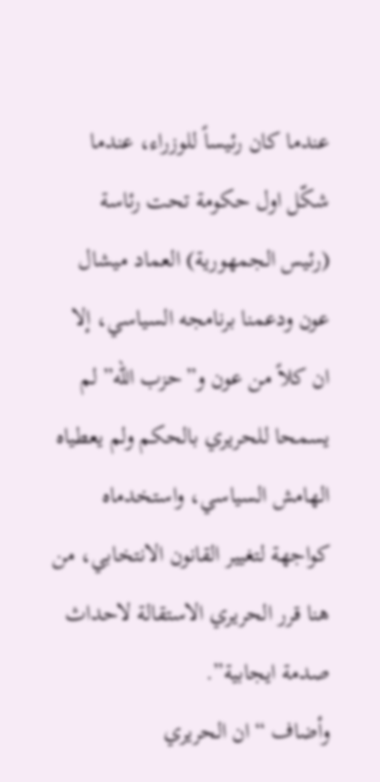عندما كان رئيساً للوزراء، عندما شكّل اول حكومة تحت رئاسة (رئيس الجمهورية) العماد ميشال عون ودعمنا برنامجه السياسي، إلا ان كلاً من عون و”حزب الله” لم يسمحا للحريري بالحكم ولم يعطياه الهامش السياسي، واستخدماه كواجهة لتغيير القانون الانتخابي، من هنا قرر الحريري الاستقالة لاحداث صدمة ايجابية”.
وأضاف “ان الحريري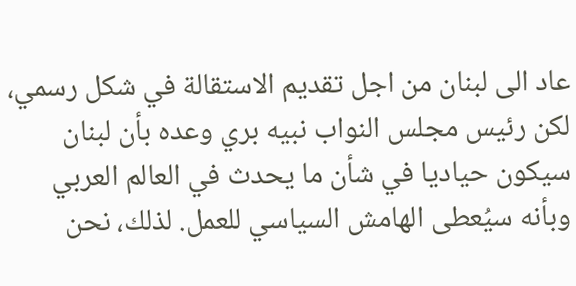عاد الى لبنان من اجل تقديم الاستقالة في شكل رسمي، لكن رئيس مجلس النواب نبيه بري وعده بأن لبنان سيكون حياديا في شأن ما يحدث في العالم العربي وبأنه سيُعطى الهامش السياسي للعمل. لذلك، نحن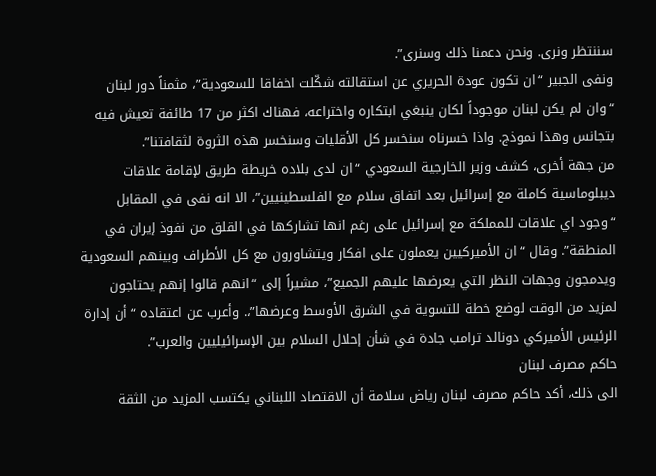سننتظر ونرى. ونحن دعمنا ذلك وسنرى”.
ونفى الجبير “ان تكون عودة الحريري عن استقالته شكّلت اخفاقا للسعودية”، مثمناً دور لبنان “وان لم يكن لبنان موجوداً لكان ينبغي ابتكاره واختراعه، فهناك اكثر من 17 طائفة تعيش فيه بتجانس وهذا نموذج. واذا خسرناه سنخسر كل الأقليات وسنخسر هذه الثروة لثقافتنا”.
من جهة أخرى، كشف وزير الخارجية السعودي “ان لدى بلاده خريطة طريق لإقامة علاقات ديبلوماسية كاملة مع إسرائيل بعد اتفاق سلام مع الفلسطينيين”، الا انه نفى في المقابل “وجود اي علاقات للمملكة مع إسرائيل على رغم انها تشاركها في القلق من نفوذ إيران في المنطقة”. وقال “ان الأميركيين يعملون على افكار ويتشاورون مع كل الأطراف وبينهم السعودية ويدمجون وجهات النظر التي يعرضها عليهم الجميع”، مشيراً إلى “انهم قالوا إنهم يحتاجون لمزيد من الوقت لوضع خطة للتسوية في الشرق الأوسط وعرضها”،. وأعرب عن اعتقاده “أن إدارة الرئيس الأميركي دونالد ترامب جادة في شأن إحلال السلام بين الإسرائيليين والعرب”.
حاكم مصرف لبنان
الى ذلك، أكد حاكم مصرف لبنان رياض سلامة أن الاقتصاد اللبناني يكتسب المزيد من الثقة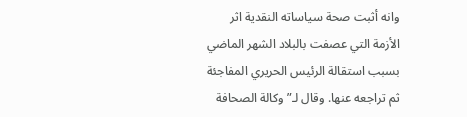وانه أثبت صحة سياساته النقدية اثر الأزمة التي عصفت بالبلاد الشهر الماضي بسبب استقالة الرئيس الحريري المفاجئة ثم تراجعه عنها. وقال لـ” وكالة الصحافة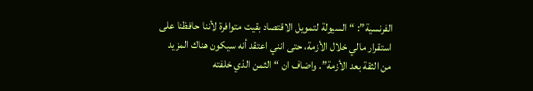الفرنسية”: “السيولة لتمويل الاقتصاد بقيت متوافرة لأننا حافظنا على استقرار مالي خلال الأزمة، حتى انني اعتقد أنه سيكون هناك المزيد من الثقة بعد الأزمة”. واضاف ان “الثمن الذي خلفته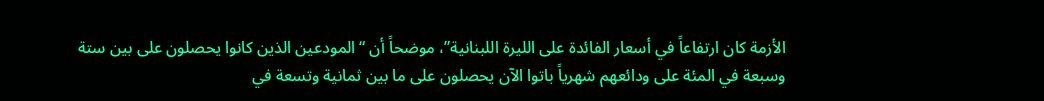الأزمة كان ارتفاعاً في أسعار الفائدة على الليرة اللبنانية”، موضحاً أن “المودعين الذين كانوا يحصلون على بين ستة وسبعة في المئة على ودائعهم شهرياً باتوا الآن يحصلون على ما بين ثمانية وتسعة في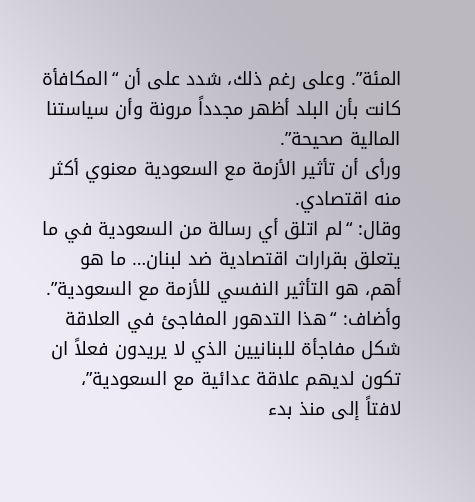المئة”. وعلى رغم ذلك، شدد على أن “المكافأة كانت بأن البلد أظهر مجدداً مرونة وأن سياستنا المالية صحيحة”.
ورأى أن تأثير الأزمة مع السعودية معنوي أكثر منه اقتصادي.
وقال: “لم اتلق أي رسالة من السعودية في ما يتعلق بقرارات اقتصادية ضد لبنان… ما هو أهم، هو التأثير النفسي للأزمة مع السعودية”.
وأضاف: “هذا التدهور المفاجئ في العلاقة شكل مفاجأة للبنانيين الذي لا يريدون فعلاً ان تكون لديهم علاقة عدائية مع السعودية”، لافتاً إلى منذ بدء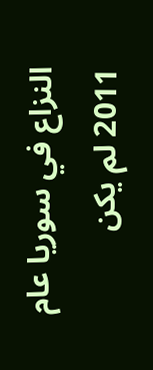النزاع في سوريا عام 2011 لم يكن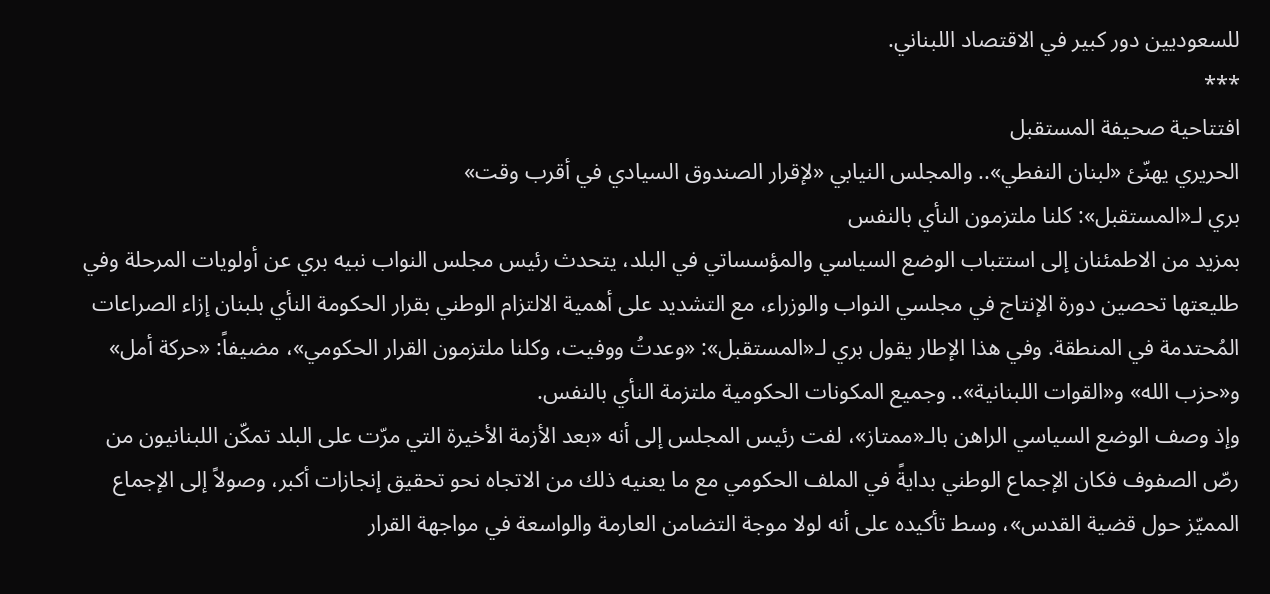للسعوديين دور كبير في الاقتصاد اللبناني.
***
افتتاحية صحيفة المستقبل
الحريري يهنّئ «لبنان النفطي».. والمجلس النيابي «لإقرار الصندوق السيادي في أقرب وقت»
بري لـ«المستقبل»: كلنا ملتزمون النأي بالنفس
بمزيد من الاطمئنان إلى استتباب الوضع السياسي والمؤسساتي في البلد، يتحدث رئيس مجلس النواب نبيه بري عن أولويات المرحلة وفي طليعتها تحصين دورة الإنتاج في مجلسي النواب والوزراء، مع التشديد على أهمية الالتزام الوطني بقرار الحكومة النأي بلبنان إزاء الصراعات المُحتدمة في المنطقة. وفي هذا الإطار يقول بري لـ«المستقبل»: «وعدتُ ووفيت، وكلنا ملتزمون القرار الحكومي»، مضيفاً: «حركة أمل» و«حزب الله» و«القوات اللبنانية».. وجميع المكونات الحكومية ملتزمة النأي بالنفس.
وإذ وصف الوضع السياسي الراهن بالـ«ممتاز»، لفت رئيس المجلس إلى أنه «بعد الأزمة الأخيرة التي مرّت على البلد تمكّن اللبنانيون من رصّ الصفوف فكان الإجماع الوطني بدايةً في الملف الحكومي مع ما يعنيه ذلك من الاتجاه نحو تحقيق إنجازات أكبر، وصولاً إلى الإجماع المميّز حول قضية القدس»، وسط تأكيده على أنه لولا موجة التضامن العارمة والواسعة في مواجهة القرار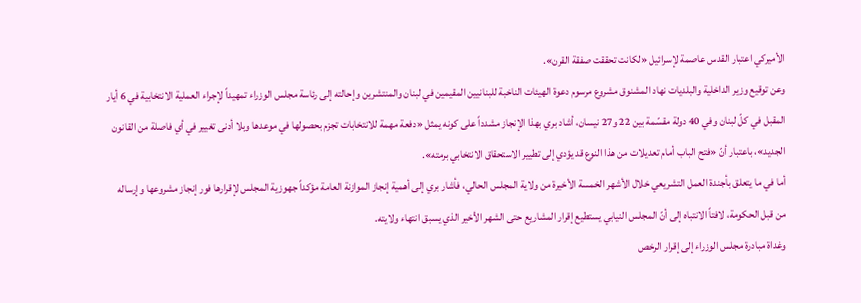الأميركي اعتبار القدس عاصمة لإسرائيل «لكانت تحققت صفقة القرن».
وعن توقيع وزير الداخلية والبلديات نهاد المشنوق مشروع مرسوم دعوة الهيئات الناخبة للبنانيين المقيمين في لبنان والمنتشرين وإحالته إلى رئاسة مجلس الوزراء تمهيداً لإجراء العملية الانتخابية في 6 أيار المقبل في كلّ لبنان وفي 40 دولة مقسّمة بين 22 و27 نيسان، أشاد بري بهذا الإنجاز مشدداً على كونه يمثل «دفعة مهمة للانتخابات تجزم بحصولها في موعدها وبلا أدنى تغيير في أي فاصلة من القانون الجديد»، باعتبار أنّ «فتح الباب أمام تعديلات من هذا النوع قد يؤدي إلى تطيير الاستحقاق الانتخابي برمته».
أما في ما يتعلق بأجندة العمل التشريعي خلال الأشهر الخمسة الأخيرة من ولاية المجلس الحالي، فأشار بري إلى أهمية إنجاز الموازنة العامة مؤكداً جهوزية المجلس لإقرارها فور إنجاز مشروعها وإرساله من قبل الحكومة، لافتاً الانتباه إلى أنّ المجلس النيابي يستطيع إقرار المشاريع حتى الشهر الأخير الذي يسبق انتهاء ولايته.
وغداة مبادرة مجلس الوزراء إلى إقرار الرخص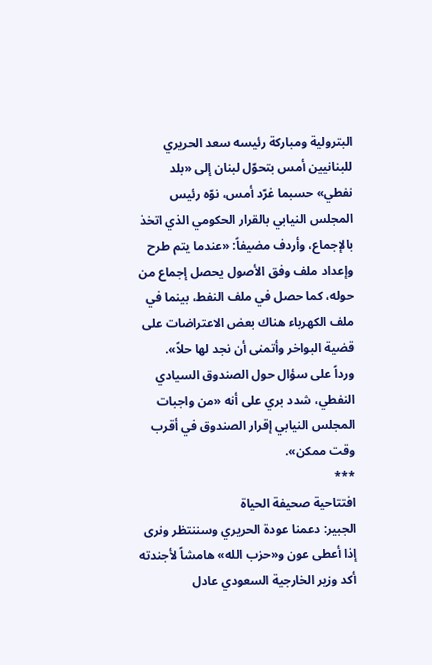البترولية ومباركة رئيسه سعد الحريري للبنانيين أمس بتحوّل لبنان إلى «بلد نفطي» حسبما غرّد أمس، نوّه رئيس المجلس النيابي بالقرار الحكومي الذي اتخذ بالإجماع، وأردف مضيفاً: «عندما يتم طرح وإعداد ملف وفق الأصول يحصل إجماع من حوله، كما حصل في ملف النفط، بينما في ملف الكهرباء هناك بعض الاعتراضات على قضية البواخر وأتمنى أن نجد لها حلاً».
ورداً على سؤال حول الصندوق السيادي النفطي، شدد بري على أنه «من واجبات المجلس النيابي إقرار الصندوق في أقرب وقت ممكن».
***
افتتاحية صحيفة الحياة
الجبير: دعمنا عودة الحريري وسننتظر ونرى إذا أعطى عون و«حزب الله» هامشاً لأجندته
أكد وزير الخارجية السعودي عادل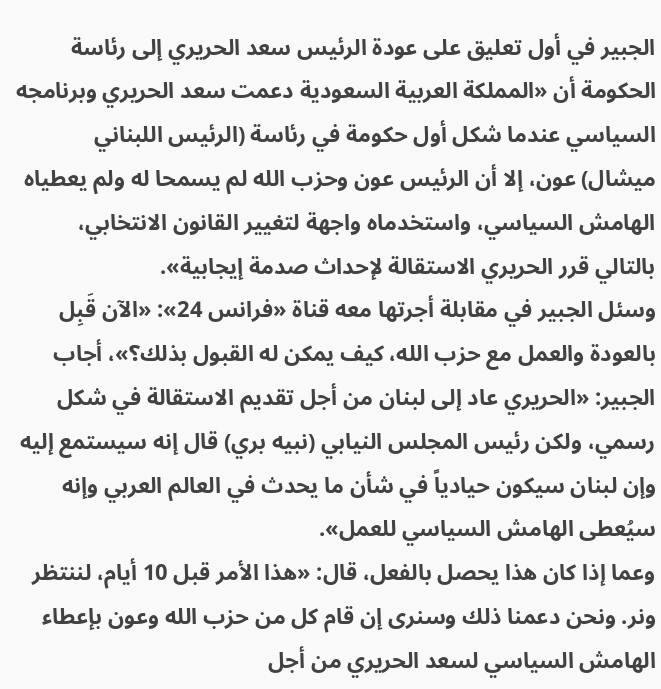الجبير في أول تعليق على عودة الرئيس سعد الحريري إلى رئاسة الحكومة أن «المملكة العربية السعودية دعمت سعد الحريري وبرنامجه السياسي عندما شكل أول حكومة في رئاسة (الرئيس اللبناني ميشال) عون، إلا أن الرئيس عون وحزب الله لم يسمحا له ولم يعطياه الهامش السياسي، واستخدماه واجهة لتغيير القانون الانتخابي، بالتالي قرر الحريري الاستقالة لإحداث صدمة إيجابية».
وسئل الجبير في مقابلة أجرتها معه قناة «فرانس 24»: «الآن قَبِل بالعودة والعمل مع حزب الله، كيف يمكن له القبول بذلك؟»، أجاب الجبير: «الحريري عاد إلى لبنان من أجل تقديم الاستقالة في شكل رسمي، ولكن رئيس المجلس النيابي (نبيه بري) قال إنه سيستمع إليه وإن لبنان سيكون حيادياً في شأن ما يحدث في العالم العربي وإنه سيُعطى الهامش السياسي للعمل».
وعما إذا كان هذا يحصل بالفعل، قال: «هذا الأمر قبل 10 أيام، لننتظر ونر. ونحن دعمنا ذلك وسنرى إن قام كل من حزب الله وعون بإعطاء الهامش السياسي لسعد الحريري من أجل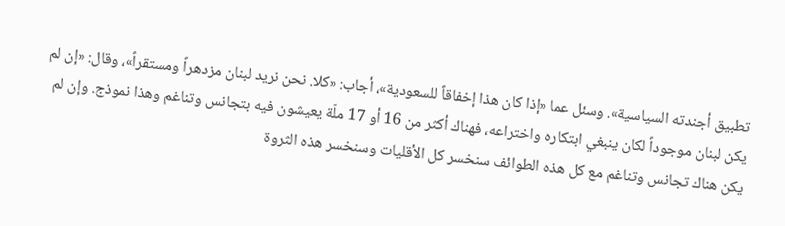تطبيق أجندته السياسية». وسئل عما «إذا كان هذا إخفاقاً للسعودية»، أجاب: «كلا. نحن نريد لبنان مزدهراً ومستقراً»، وقال: «إن لم يكن لبنان موجوداً لكان ينبغي ابتكاره واختراعه، فهناك أكثر من 16 أو 17 ملّة يعيشون فيه بتجانس وتناغم وهذا نموذج. وإن لم يكن هناك تجانس وتناغم مع كل هذه الطوائف سنخسر كل الأقليات وسنخسر هذه الثروة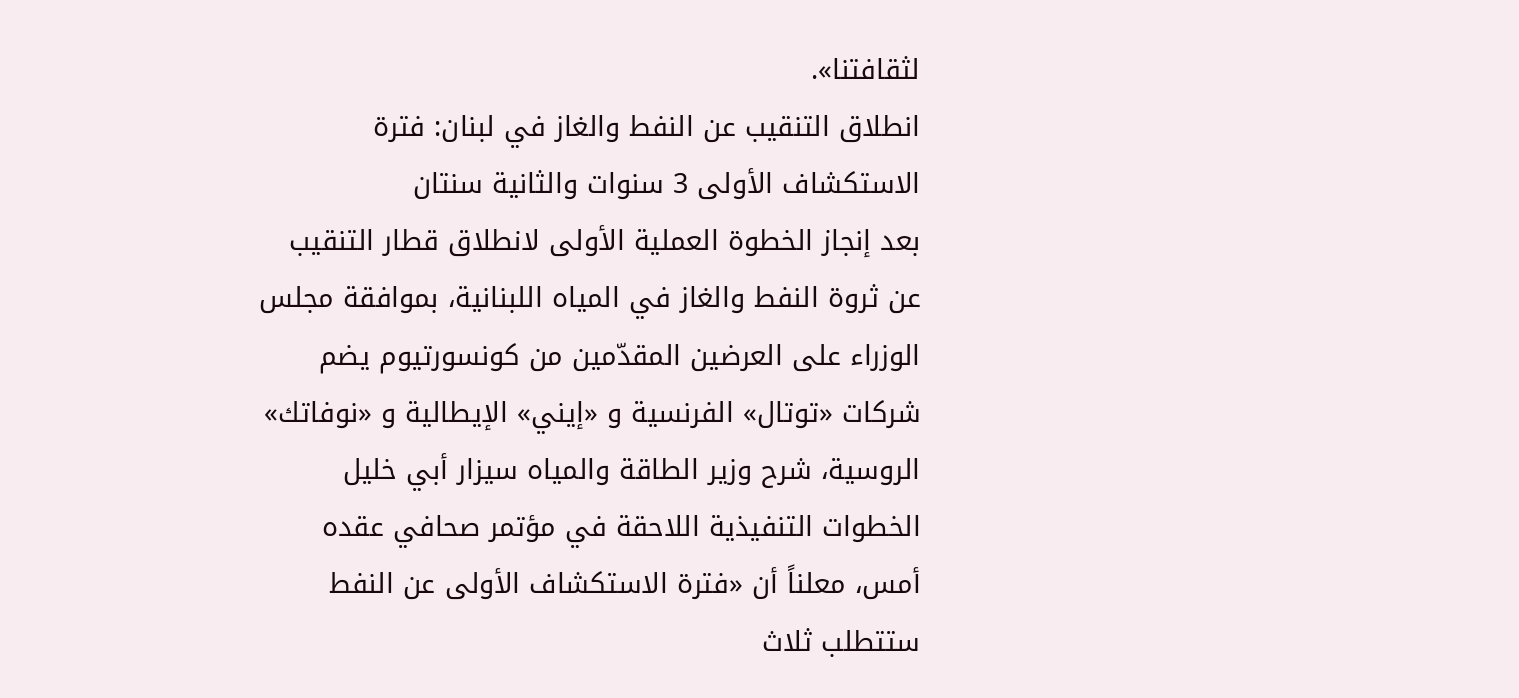لثقافتنا».
انطلاق التنقيب عن النفط والغاز في لبنان: فترة الاستكشاف الأولى 3 سنوات والثانية سنتان
بعد إنجاز الخطوة العملية الأولى لانطلاق قطار التنقيب عن ثروة النفط والغاز في المياه اللبنانية، بموافقة مجلس الوزراء على العرضين المقدّمين من كونسورتيوم يضم شركات «توتال» الفرنسية و «إيني» الإيطالية و «نوفاتك» الروسية، شرح وزير الطاقة والمياه سيزار أبي خليل الخطوات التنفيذية اللاحقة في مؤتمر صحافي عقده أمس، معلناً أن «فترة الاستكشاف الأولى عن النفط ستتطلب ثلاث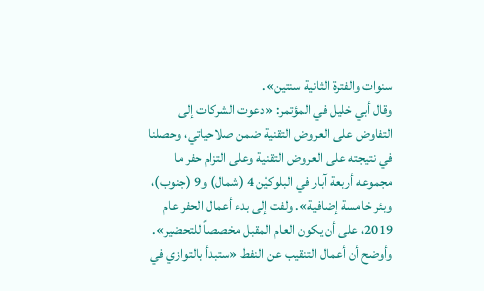سنوات والفترة الثانية سنتين».
وقال أبي خليل في المؤتمر: «دعوت الشركات إلى التفاوض على العروض التقنية ضمن صلاحياتي، وحصلنا في نتيجته على العروض التقنية وعلى التزام حفر ما مجموعه أربعة آبار في البلوكيْن 4 (شمال) و9 (جنوب)، وبئر خامسة إضافية». ولفت إلى بدء أعمال الحفر عام 2019، على أن يكون العام المقبل مخصصاً للتحضير». وأوضح أن أعمال التنقيب عن النفط «ستبدأ بالتوازي في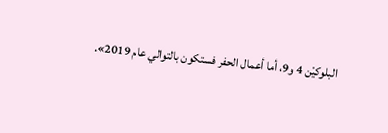البلوكيْن 4 و9، أما أعمال الحفر فستكون بالتوالي عام 2019».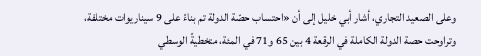وعلى الصعيد التجاري، أشار أبي خليل إلى أن «احتساب حصّة الدولة تم بناءً على 9 سيناريوات مختلفة، وتراوحت حصة الدولة الكاملة في الرقعة 4 بين 65 و71 في المئة، متخطيةً الوسطي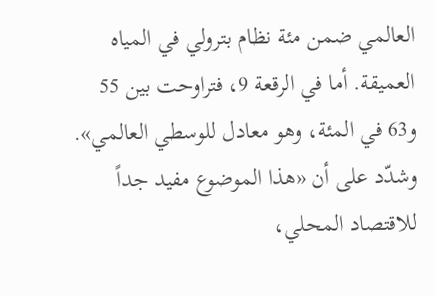العالمي ضمن مئة نظام بترولي في المياه العميقة. أما في الرقعة 9، فتراوحت بين 55 و63 في المئة، وهو معادل للوسطي العالمي».
وشدّد على أن «هذا الموضوع مفيد جداً للاقتصاد المحلي،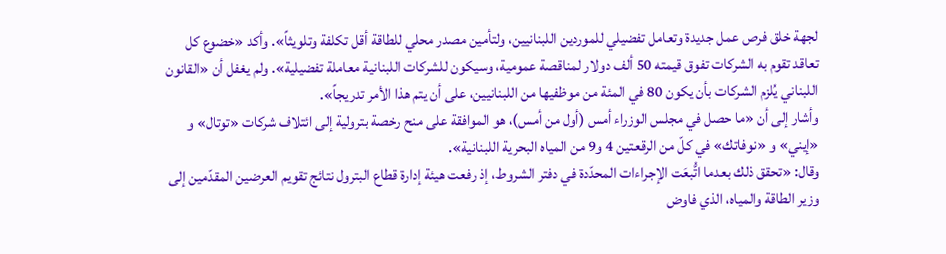لجهة خلق فرص عمل جديدة وتعامل تفضيلي للموردين اللبنانيين، ولتأمين مصدر محلي للطاقة أقل تكلفة وتلويثاً». وأكد «خضوع كل تعاقد تقوم به الشركات تفوق قيمته 50 ألف دولار لمناقصة عمومية، وسيكون للشركات اللبنانية معاملة تفضيلية». ولم يغفل أن «القانون اللبناني يُلزم الشركات بأن يكون 80 في المئة من موظفيها من اللبنانيين، على أن يتم هذا الأمر تدريجاً».
وأشار إلى أن «ما حصل في مجلس الوزراء أمس (أول من أمس)، هو الموافقة على منح رخصة بترولية إلى ائتلاف شركات «توتال» و «إيني» و «نوفاتك» في كلّ من الرقعتين 4 و9 من المياه البحرية اللبنانية».
وقال: «تحقق ذلك بعدما اتُّبعَت الإجراءات المحدّدة في دفتر الشروط، إذ رفعت هيئة إدارة قطاع البترول نتائج تقويم العرضين المقدّمين إلى وزير الطاقة والمياه، الذي فاوض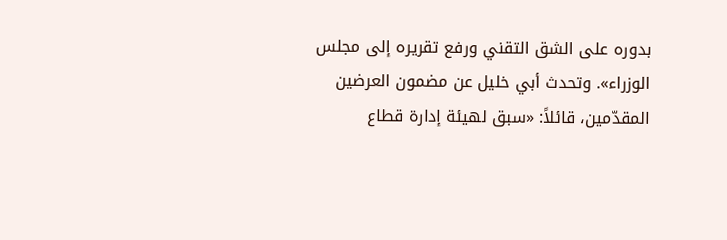بدوره على الشق التقني ورفع تقريره إلى مجلس الوزراء». وتحدث أبي خليل عن مضمون العرضين المقدّمين، قائلاً: «سبق لهيئة إدارة قطاع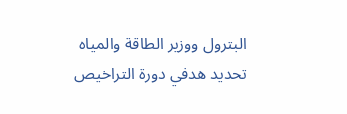البترول ووزير الطاقة والمياه تحديد هدفي دورة التراخيص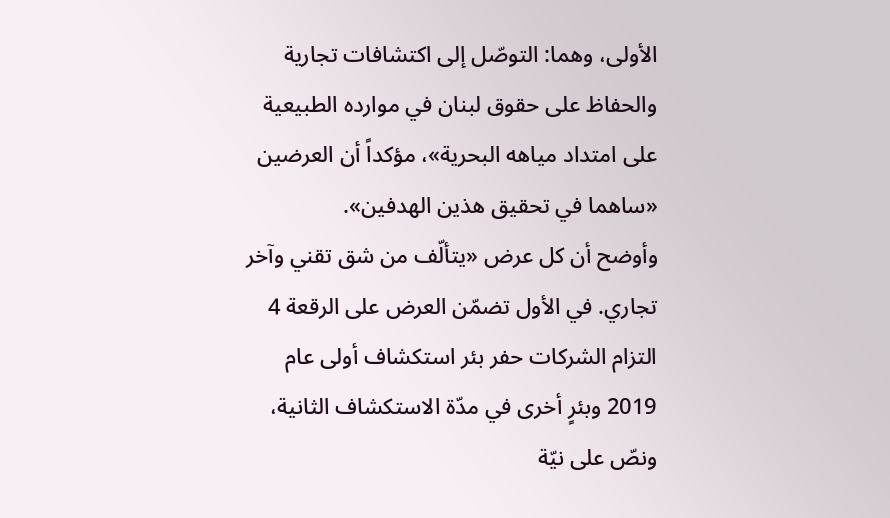الأولى، وهما: التوصّل إلى اكتشافات تجارية والحفاظ على حقوق لبنان في موارده الطبيعية على امتداد مياهه البحرية»، مؤكداً أن العرضين «ساهما في تحقيق هذين الهدفين».
وأوضح أن كل عرض «يتألّف من شق تقني وآخر تجاري. في الأول تضمّن العرض على الرقعة 4 التزام الشركات حفر بئر استكشاف أولى عام 2019 وبئرٍ أخرى في مدّة الاستكشاف الثانية، ونصّ على نيّة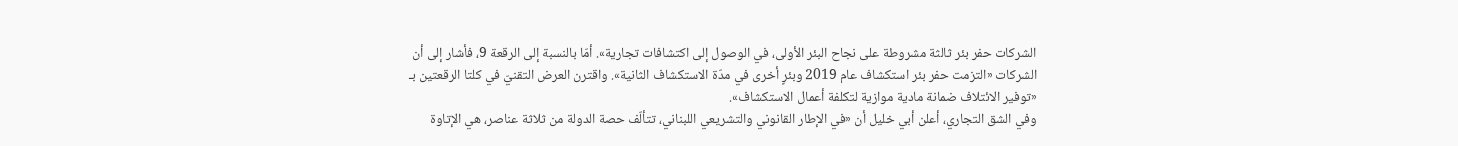الشركات حفر بئر ثالثة مشروطة على نجاح البئر الأولى، في الوصول إلى اكتشافات تجارية». أمّا بالنسبة إلى الرقعة 9، فأشار إلى أن الشركات «التزمت حفر بئر استكشاف عام 2019 وبئرٍ أخرى في مدّة الاستكشاف الثانية». واقترن العرض التقنيّ في كلتا الرقعتين بـ «توفير الائتلاف ضمانة مادية موازية لتكلفة أعمال الاستكشاف».
وفي الشق التجاري، أعلن أبي خليل أن «في الإطار القانوني والتشريعي اللبناني، تتألّف حصة الدولة من ثلاثة عناصر، هي الإتاوة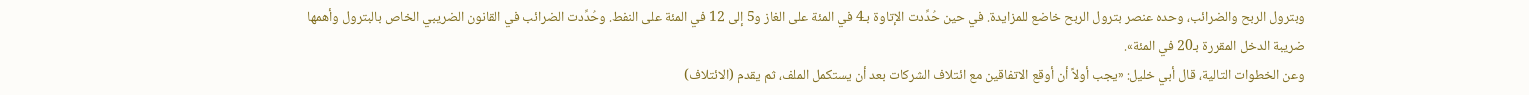وبترول الربح والضرائب، وحده عنصر بترول الربح خاضع للمزايدة. في حين حُدِّدت الإتاوة بـ4 في المئة على الغاز و5 إلى 12 في المئة على النفط. وحُدِّدت الضرائب في القانون الضريبي الخاص بالبترول وأهمها ضريبة الدخل المقررة بـ20 في المئة».
وعن الخطوات التالية، قال أبي خليل: «يجب أولاً أن أوقع الاتفاقين مع ائتلاف الشركات بعد أن يستكمل الملف، ثم يقدم (الائتلاف)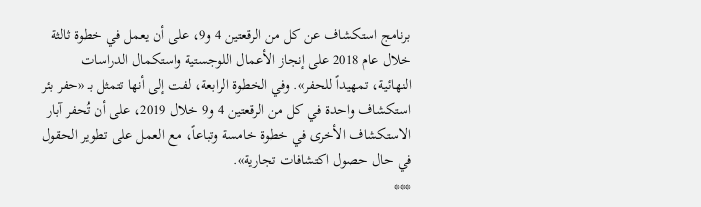برنامج استكشاف عن كل من الرقعتين 4 و9، على أن يعمل في خطوة ثالثة خلال عام 2018 على إنجاز الأعمال اللوجستية واستكمال الدراسات النهائية، تمهيداً للحفر». وفي الخطوة الرابعة، لفت إلى أنها تتمثل بـ «حفر بئر استكشاف واحدة في كل من الرقعتين 4 و9 خلال 2019، على أن تُحفر آبار الاستكشاف الأخرى في خطوة خامسة وتباعاً، مع العمل على تطوير الحقول في حال حصول اكتشافات تجارية».
***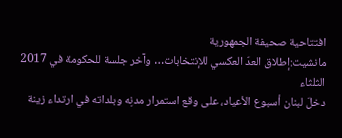افتتاحية صحيفة الجمهورية
مانشيت:إطلاق العدّ العكسي للإنتخابات… وآخر جلسة للحكومة في 2017 الثلثاء
دخلَ لبنان أسبوع الأعياد، على وقع استمرار مدنِه وبلداته في ارتداء زينة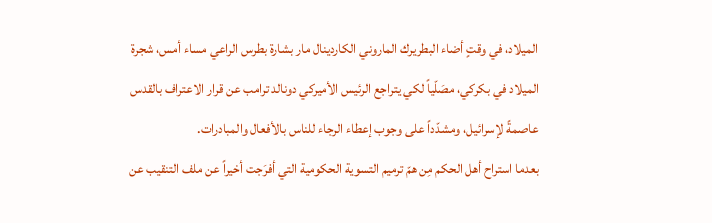الميلاد، في وقتٍ أضاء البطريرك الماروني الكاردينال مار بشارة بطرس الراعي مساء أمس، شجرة الميلاد في بكركي، مصَلّياً لكي يتراجع الرئيس الأميركي دونالد ترامب عن قرار الاعتراف بالقدس عاصمةً لإسرائيل، ومشدّداً على وجوب إعطاء الرجاء للناس بالأفعال والمبادرات.
بعدما استراح أهل الحكم مِن همّ ترميم التسوية الحكومية التي أفرَجت أخيراً عن ملف التنقيب عن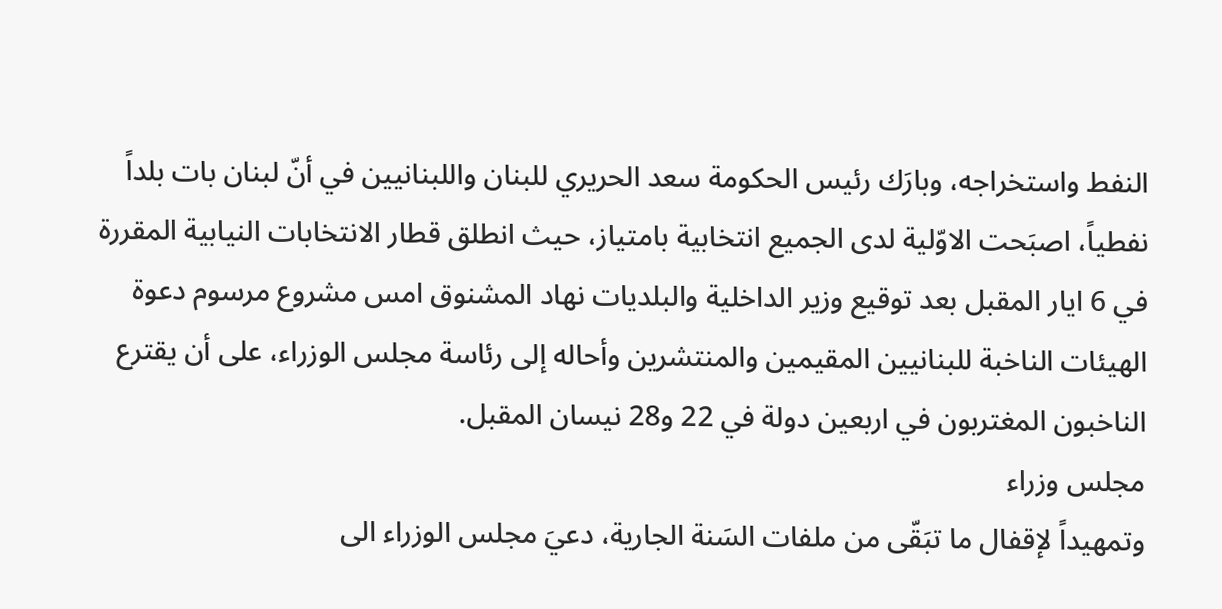النفط واستخراجه، وبارَك رئيس الحكومة سعد الحريري للبنان واللبنانيين في أنّ لبنان بات بلداً نفطياً، اصبَحت الاوّلية لدى الجميع انتخابية بامتياز، حيث انطلق قطار الانتخابات النيابية المقررة في 6 ايار المقبل بعد توقيع وزير الداخلية والبلديات نهاد المشنوق امس مشروع مرسوم دعوة الهيئات الناخبة للبنانيين المقيمين والمنتشرين وأحاله إلى رئاسة مجلس الوزراء، على أن يقترع الناخبون المغتربون في اربعين دولة في 22 و28 نيسان المقبل.
مجلس وزراء
وتمهيداً لإقفال ما تبَقّى من ملفات السَنة الجارية، دعيَ مجلس الوزراء الى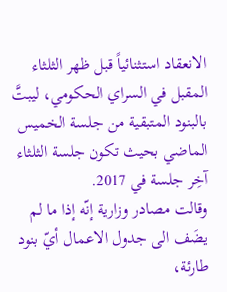الانعقاد استثنائياً قبل ظهر الثلثاء المقبل في السراي الحكومي، ليبتَّ بالبنود المتبقية من جلسة الخميس الماضي بحيث تكون جلسة الثلثاء آخِر جلسة في 2017.
وقالت مصادر وزارية إنّه إذا ما لم يضَف الى جدول الاعمال أيّ بنود طارئة،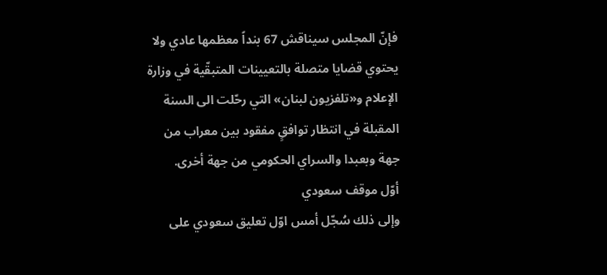فإنّ المجلس سيناقش 67 بنداً معظمها عادي ولا يحتوي قضايا متصلة بالتعيينات المتبقّية في وزارة الإعلام و«تلفزيون لبنان» التي رحّلت الى السنة المقبلة في انتظار توافقٍ مفقود بين معراب من جهة وبعبدا والسراي الحكومي من جهة أخرى.
أوّل موقف سعودي
وإلى ذلك سُجّل أمس اوّل تعليق سعودي على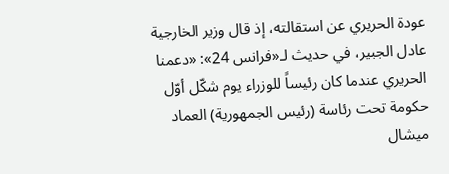عودة الحريري عن استقالته، إذ قال وزير الخارجية عادل الجبير، في حديث لـ«فرانس 24»: «دعمنا الحريري عندما كان رئيساً للوزراء يوم شكّل أوّل حكومة تحت رئاسة (رئيس الجمهورية) العماد ميشال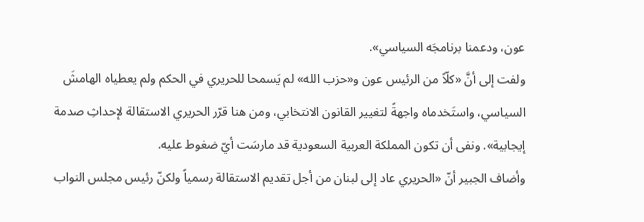عون، ودعمنا برنامجَه السياسي».
ولفت إلى أنَّ «كلّاً من الرئيس عون و«حزب الله» لم يَسمحا للحريري في الحكم ولم يعطياه الهامشَ السياسي، واستَخدماه واجهةً لتغيير القانون الانتخابي، ومن هنا قرّر الحريري الاستقالة لإحداثِ صدمة إيجابية». ونفى أن تكون المملكة العربية السعودية قد مارسَت أيّ ضغوط عليه.
وأضاف الجبير أنّ «الحريري عاد إلى لبنان من أجل تقديم الاستقالة رسمياً ولكنّ رئيس مجلس النواب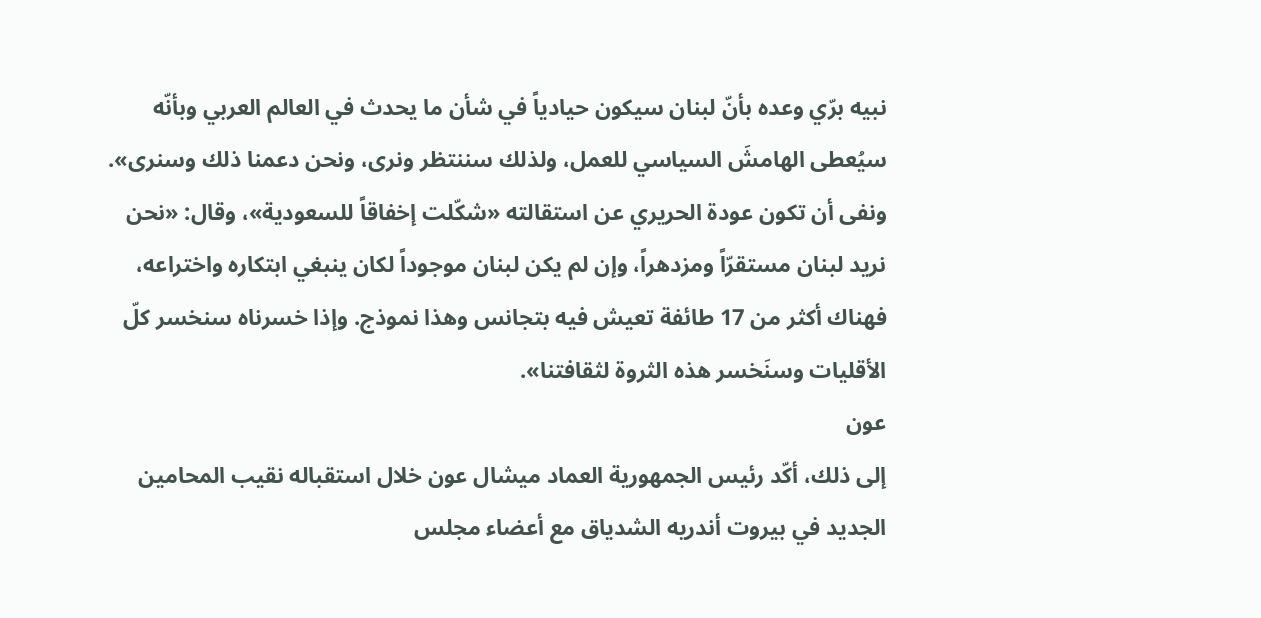نبيه برّي وعده بأنّ لبنان سيكون حيادياً في شأن ما يحدث في العالم العربي وبأنّه سيُعطى الهامشَ السياسي للعمل، ولذلك سننتظر ونرى، ونحن دعمنا ذلك وسنرى».
ونفى أن تكون عودة الحريري عن استقالته «شكّلت إخفاقاً للسعودية»، وقال: «نحن نريد لبنان مستقرّاً ومزدهراً، وإن لم يكن لبنان موجوداً لكان ينبغي ابتكاره واختراعه، فهناك أكثر من 17 طائفة تعيش فيه بتجانس وهذا نموذج. وإذا خسرناه سنخسر كلّ الأقليات وسنَخسر هذه الثروة لثقافتنا».
عون
إلى ذلك، أكّد رئيس الجمهورية العماد ميشال عون خلال استقباله نقيب المحامين الجديد في بيروت أندريه الشدياق مع أعضاء مجلس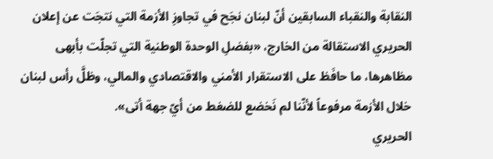النقابة والنقباء السابقين أنّ لبنان نجَح في تجاوزِ الأزمة التي نتجَت عن إعلان الحريري الاستقالة من الخارج، «بفضلِ الوحدة الوطنية التي تجلّت بأبهى مظاهرها، ما حافَظ على الاستقرار الأمني والاقتصادي والمالي، وظلَّ رأس لبنان خلال الأزمة مرفوعاً لأنّنا لم نَخضع للضغط من أيّ جهة أتى».
الحريري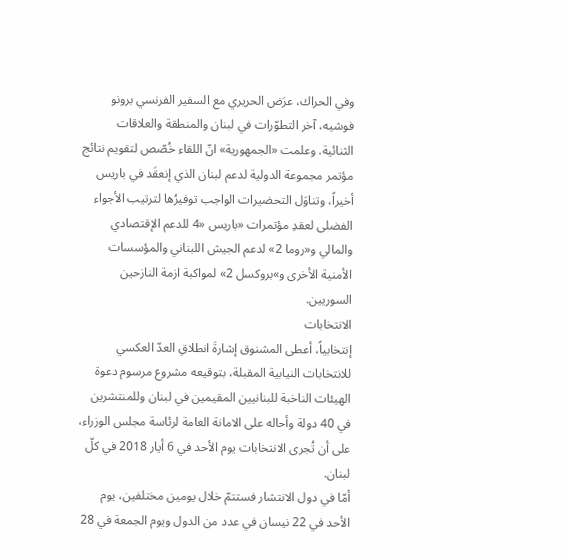وفي الحراك، عرَض الحريري مع السفير الفرنسي برونو فوشيه، آخر التطوّرات في لبنان والمنطقة والعلاقات الثنائية. وعلمت «الجمهورية» انّ اللقاء خُصّص لتقويم نتائج مؤتمر مجموعة الدولية لدعم لبنان الذي إنعقَد في باريس أخيراً، وتناوَل التحضيرات الواجب توفيرُها لترتيب الأجواء الفضلى لعقدِ مؤتمرات «باريس «4 للدعم الإقتصادي والمالي و«روما 2» لدعم الجيش اللبناني والمؤسسات الأمنية الأخرى و»بروكسل 2» لمواكبة ازمة النازحين السوريين.
الانتخابات
إنتخابياً، أعطى المشنوق إشارةَ انطلاقِ العدّ العكسي للانتخابات النيابية المقبلة، بتوقيعه مشروع مرسوم دعوة الهيئات الناخبة للبنانيين المقيمين في لبنان وللمنتشرين في 40 دولة وأحاله على الامانة العامة لرئاسة مجلس الوزراء، على أن تُجرى الانتخابات يوم الأحد في 6 أيار 2018 في كلّ لبنان.
أمّا في دول الانتشار فستتمّ خلال يومين مختلفين، يوم الأحد في 22 نيسان في عدد من الدول ويوم الجمعة في 28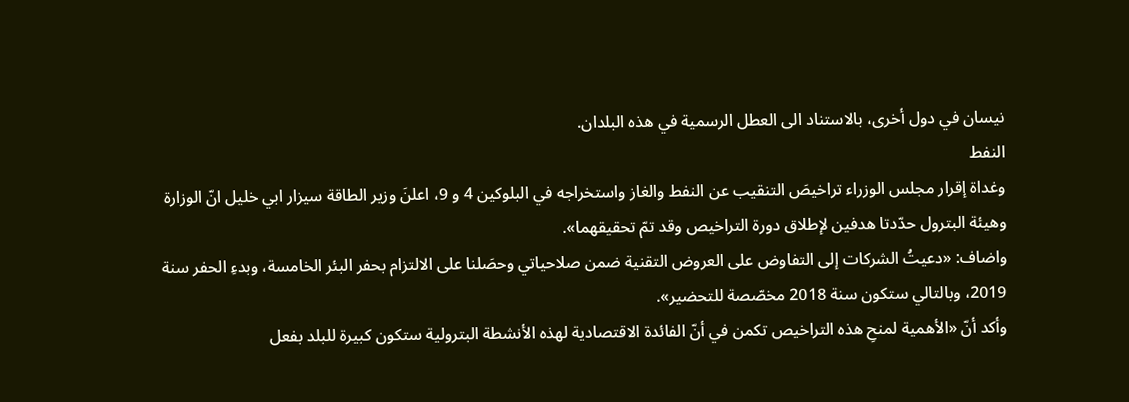نيسان في دول أخرى، بالاستناد الى العطل الرسمية في هذه البلدان.
النفط
وغداة إقرار مجلس الوزراء تراخيصَ التنقيب عن النفط والغاز واستخراجه في البلوكين 4 و 9، اعلنَ وزير الطاقة سيزار ابي خليل انّ الوزارة وهيئة البترول حدّدتا هدفين لإطلاق دورة التراخيص وقد تمّ تحقيقهما».
واضاف: «دعيتُ الشركات إلى التفاوض على العروض التقنية ضمن صلاحياتي وحصَلنا على الالتزام بحفر البئر الخامسة، وبدءِ الحفر سنة 2019، وبالتالي ستكون سنة 2018 مخصّصة للتحضير».
وأكد أنّ «الأهمية لمنحِ هذه التراخيص تكمن في أنّ الفائدة الاقتصادية لهذه الأنشطة البترولية ستكون كبيرة للبلد بفعل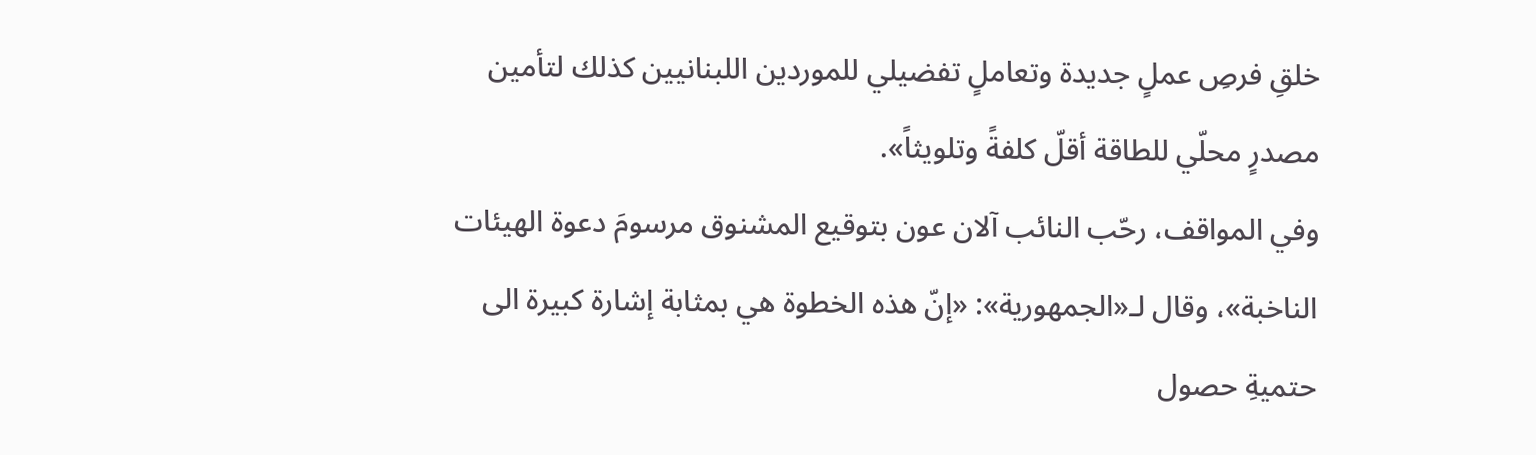خلقِ فرصِ عملٍ جديدة وتعاملٍ تفضيلي للموردين اللبنانيين كذلك لتأمين مصدرٍ محلّي للطاقة أقلّ كلفةً وتلويثاً».
وفي المواقف، رحّب النائب آلان عون بتوقيع المشنوق مرسومَ دعوة الهيئات الناخبة»، وقال لـ«الجمهورية»: «إنّ هذه الخطوة هي بمثابة إشارة كبيرة الى حتميةِ حصول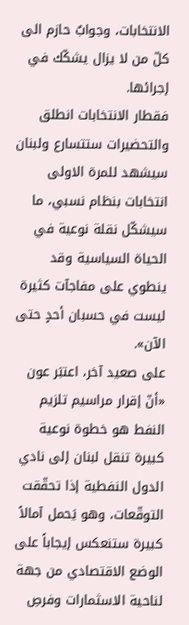الانتخابات، وجوابٌ حازم الى كلّ من لا يزال يشكّك في إجرائها.
فقطار الانتخابات انطلق والتحضيرات ستتسارع ولبنان سيشهد للمرة الاولى انتخابات بنظام نسبي، ما سيشكّل نقلة نوعية في الحياة السياسية وقد ينطوي على مفاجآت كثيرة ليست في حسبان أحدٍ حتى الآن».
على صعيد آخر، اعتبَر عون «أنّ إقرار مراسيم تلزيم النفط هو خطوة نوعية كبيرة تنقل لبنان إلى نادي الدول النفطية إذا تحقّقت التوقّعات، وهو يَحمل آمالاً كبيرة ستنعكس إيجاباً على الوضع الاقتصادي من جهة لناحية الاسثمارات وفرصِ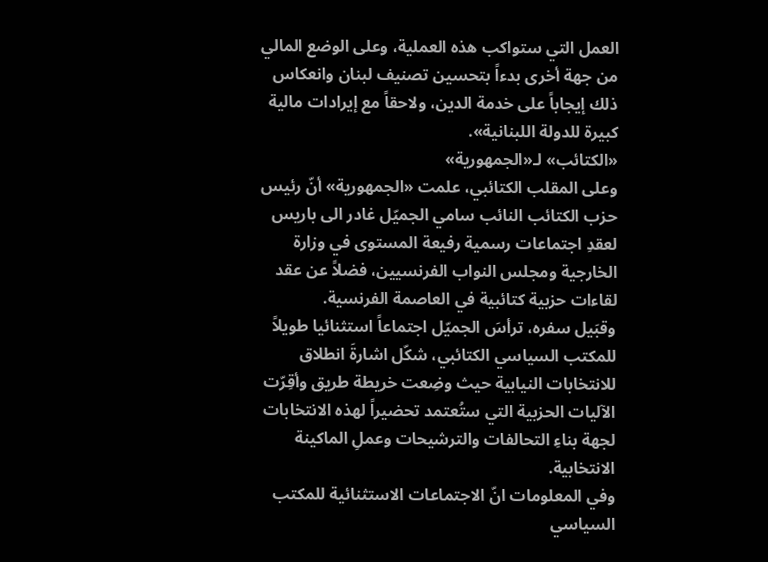العمل التي ستواكب هذه العملية، وعلى الوضع المالي من جهة أخرى بدءاً بتحسين تصنيف لبنان وانعكاس ذلك إيجاباً على خدمة الدين، ولاحقاً مع إيرادات مالية كبيرة للدولة اللبنانية».
«الكتائب» لـ«الجمهورية»
وعلى المقلب الكتائبي، علمت «الجمهورية» أنّ رئيس حزب الكتائب النائب سامي الجميّل غادر الى باريس لعقدِ اجتماعات رسمية رفيعة المستوى في وزارة الخارجية ومجلس النواب الفرنسيين، فضلاً عن عقد لقاءات حزبية كتائبية في العاصمة الفرنسية.
وقبَيل سفره، ترأسَ الجميّل اجتماعاً استثنائيا طويلاً للمكتب السياسي الكتائبي، شكّل اشارةَ انطلاق للانتخابات النيابية حيث وضِعت خريطة طريق وأقِرّت الآليات الحزبية التي ستُعتمد تحضيراً لهذه الانتخابات لجهة بناءِ التحالفات والترشيحات وعملِ الماكينة الانتخابية.
وفي المعلومات انّ الاجتماعات الاستثنائية للمكتب السياسي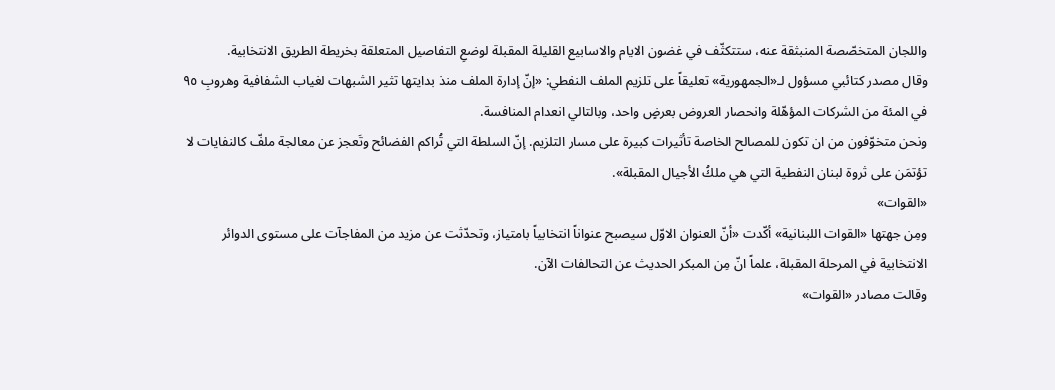واللجان المتخصّصة المنبثقة عنه، ستتكثّف في غضون الايام والاسابيع القليلة المقبلة لوضعِ التفاصيل المتعلقة بخريطة الطريق الانتخابية.
وقال مصدر كتائبي مسؤول لـ«الجمهورية» تعليقاً على تلزيم الملف النفطي: «إنّ إدارة الملف منذ بدايتها تثير الشبهات لغياب الشفافية وهروبِ ٩٥ في المئة من الشركات المؤهّلة وانحصار العروض بعرضٍ واحد، وبالتالي انعدام المنافسة.
ونحن متخوّفون من ان تكون للمصالح الخاصة تأثيرات كبيرة على مسار التلزيم. إنّ السلطة التي تُراكم الفضائح وتَعجز عن معالجة ملفّ كالنفايات لا تؤتمَن على ثروة لبنان النفطية التي هي ملكُ الأجيال المقبلة».
«القوات»
ومِن جهتها «القوات اللبنانية» أكّدت «أنّ العنوان الاوّل سيصبح عنواناً انتخابياً بامتياز، وتحدّثت عن مزيد من المفاجآت على مستوى الدوائر الانتخابية في المرحلة المقبلة، علماً انّ مِن المبكر الحديث عن التحالفات الآن.
وقالت مصادر «القوات»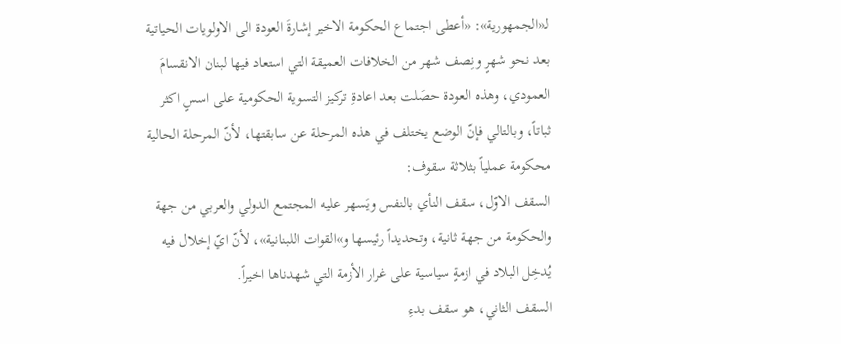لـ«الجمهورية»: «أعطى اجتماع الحكومة الاخير إشارةَ العودة الى الاولويات الحياتية بعد نحو شهرٍ ونِصف شهر من الخلافات العميقة التي استعاد فيها لبنان الانقسامَ العمودي، وهذه العودة حصَلت بعد اعادةِ تركيز التسوية الحكومية على اسسٍ اكثر ثباتاً، وبالتالي فإنّ الوضع يختلف في هذه المرحلة عن سابقتها، لأنّ المرحلة الحالية محكومة عملياً بثلاثة سقوف:
السقف الاوّل، سقف النأي بالنفس ويَسهر عليه المجتمع الدولي والعربي من جهة والحكومة من جهة ثانية، وتحديداً رئيسها و»القوات اللبنانية»، لأنّ ايّ إخلال فيه يُدخِل البلاد في ازمةٍ سياسية على غرار الأزمة التي شهدناها اخيراً.
السقف الثاني، هو سقف بدءِ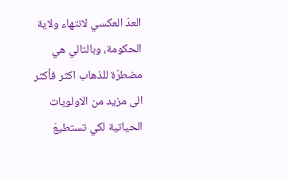العدّ العكسي لانتهاء ولاية الحكومة، وبالتالي هي مضطرّة للذهاب اكثر فأكثر الى مزيد من الاولويات الحياتية لكي تستطيعَ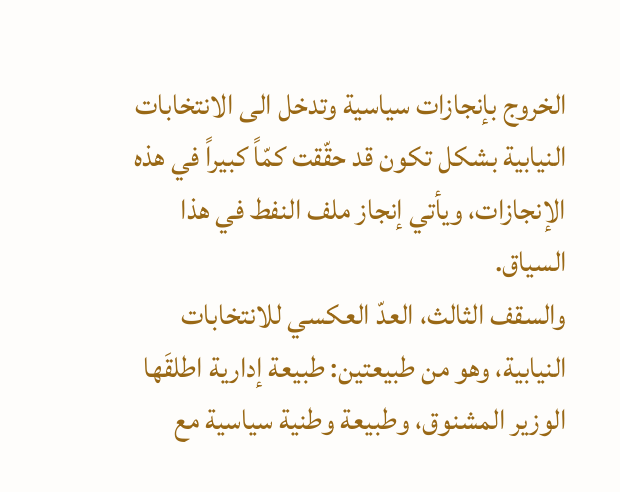الخروج بإنجازات سياسية وتدخل الى الانتخابات النيابية بشكل تكون قد حقّقت كمّاً كبيراً في هذه الإنجازات، ويأتي إنجاز ملف النفط في هذا السياق.
والسقف الثالث، العدّ العكسي للانتخابات النيابية، وهو من طبيعتين: طبيعة إدارية اطلقَها الوزير المشنوق، وطبيعة وطنية سياسية مع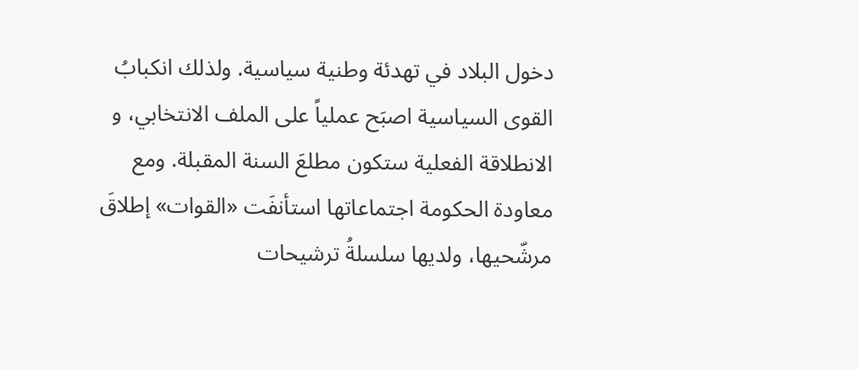دخول البلاد في تهدئة وطنية سياسية. ولذلك انكبابُ القوى السياسية اصبَح عملياً على الملف الانتخابي، و الانطلاقة الفعلية ستكون مطلعَ السنة المقبلة. ومع معاودة الحكومة اجتماعاتها استأنفَت «القوات» إطلاقَ مرشّحيها، ولديها سلسلةُ ترشيحات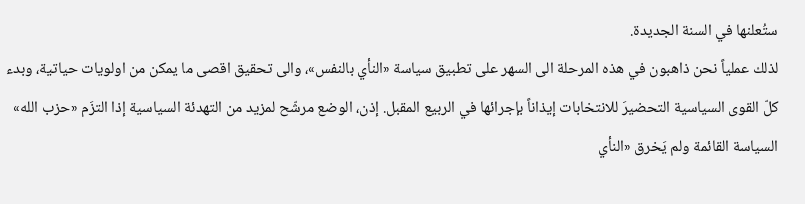ستُعلنها في السنة الجديدة.
لذلك عملياً نحن ذاهبون في هذه المرحلة الى السهر على تطبيق سياسة «النأي بالنفس»، والى تحقيق اقصى ما يمكن من اولويات حياتية، وبدء كلّ القوى السياسية التحضيرَ للانتخابات إيذاناً بإجرائها في الربيع المقبل. إذن، الوضع مرشّح لمزيد من التهدئة السياسية إذا التزَم «حزب الله» السياسة القائمة ولم يَخرق «النأي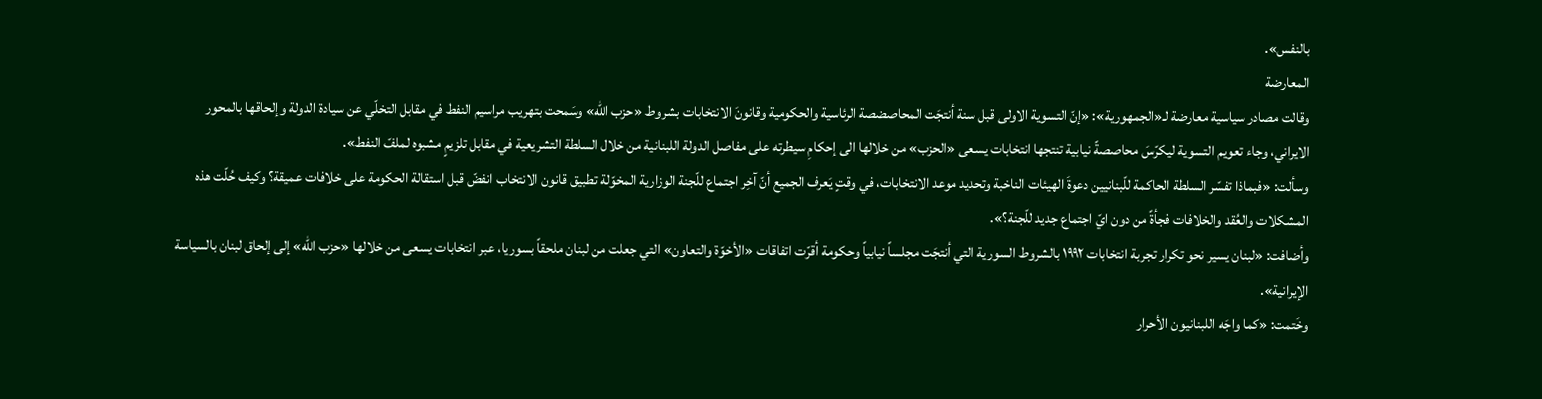بالنفس».
المعارضة
وقالت مصادر سياسية معارضة لـ«الجمهورية»: «إنّ التسوية الاولى قبل سنة أنتجَت المحاصضصة الرئاسية والحكومية وقانونَ الانتخابات بشروط «حزب الله» وسَمحت بتهريب مراسيم النفط في مقابل التخلّي عن سيادة الدولة وإلحاقها بالمحور الايراني، وجاء تعويم التسوية ليكرّسَ محاصصةً نيابية تنتجها انتخابات يسعى «الحزب» من خلالها الى إحكامِ سيطرته على مفاصل الدولة اللبنانية من خلال السلطة التشريعية في مقابل تلزيمٍ مشبوه لملفّ النفط».
وسألت: «فبماذا تفسّر السلطة الحاكمة للّبنانيين دعوةَ الهيئات الناخبة وتحديد موعد الانتخابات، في وقتٍ يَعرف الجميع أنّ آخِر اجتماع للّجنة الوزارية المخوّلة تطبيق قانون الانتخاب انفضّ قبل استقالة الحكومة على خلافات عميقة؟ وكيف حُلّت هذه المشكلات والعُقد والخلافات فجأةً من دون ايّ اجتماع جديد للّجنة؟».
وأضافت: «لبنان يسير نحو تكرار تجربة انتخابات ١٩٩٢ بالشروط السورية التي أنتجَت مجلساً نيابياً وحكومة أقرّت اتفاقات «الأخوّة والتعاون» التي جعلت من لبنان ملحقاً بسوريا، عبر انتخابات يسعى من خلالها «حزب الله» إلى إلحاق لبنان بالسياسة الإيرانية».
وخَتمت: «كما واجَه اللبنانيون الأحرار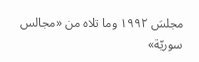مجلسَ ١٩٩٢ وما تلاه من «مجالس سوريّة»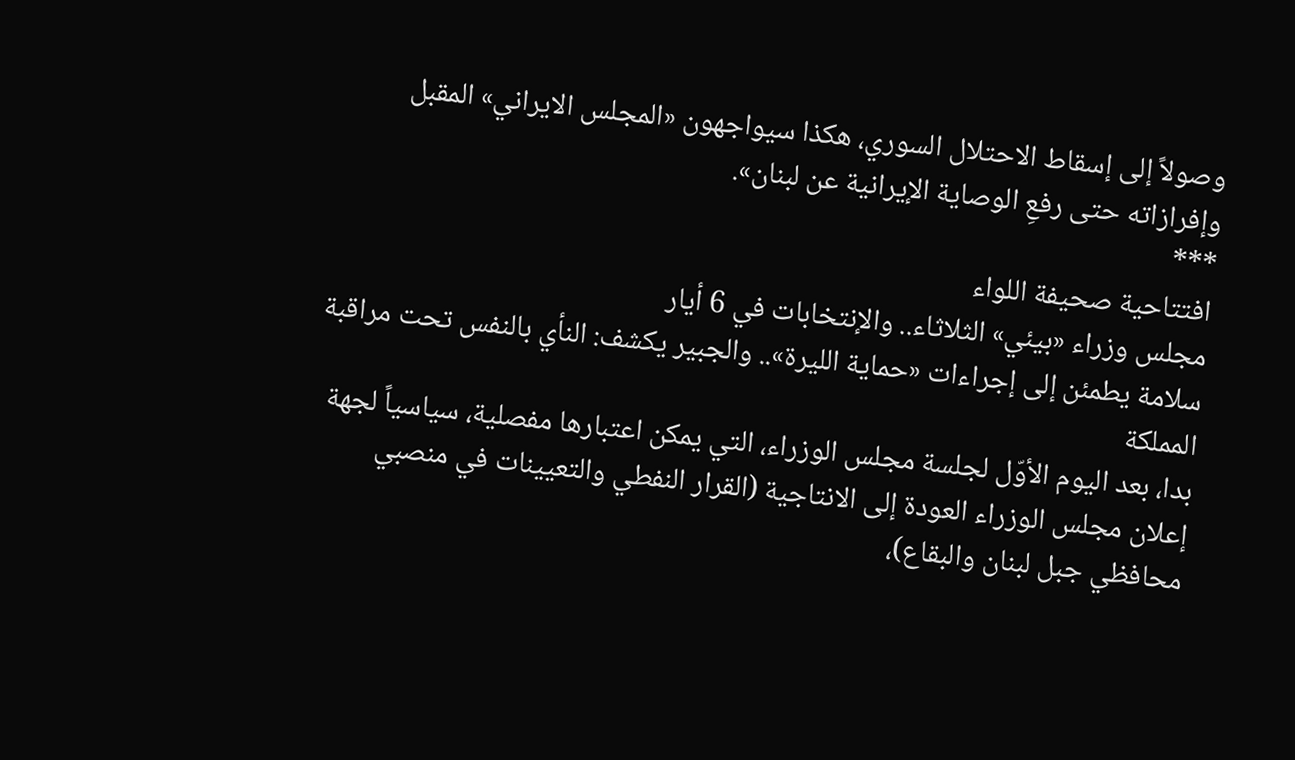وصولاً إلى إسقاط الاحتلال السوري، هكذا سيواجهون «المجلس الايراني» المقبل وإفرازاته حتى رفعِ الوصاية الإيرانية عن لبنان».
***
افتتاحية صحيفة اللواء
مجلس وزراء «بيئي» الثلاثاء.. والإنتخابات في 6 أيار
سلامة يطمئن إلى إجراءات «حماية الليرة».. والجبير يكشف: النأي بالنفس تحت مراقبة المملكة
بدا، بعد اليوم الأوّل لجلسة مجلس الوزراء، التي يمكن اعتبارها مفصلية، سياسياً لجهة إعلان مجلس الوزراء العودة إلى الانتاجية (القرار النفطي والتعيينات في منصبي محافظي جبل لبنان والبقاع)،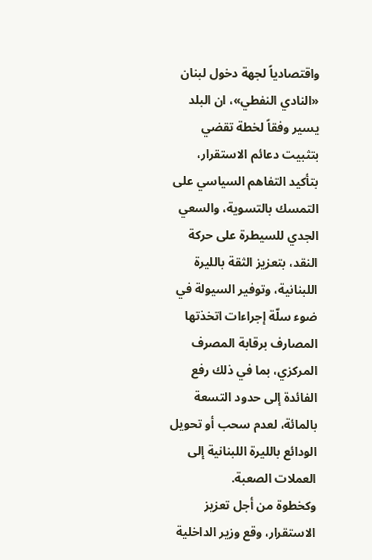واقتصادياً لجهة دخول لبنان «النادي النفطي»، ان البلد يسير وفقاً لخطة تقضي بتثبيت دعائم الاستقرار، بتأكيد التفاهم السياسي على التمسك بالتسوية، والسعي الجدي للسيطرة على حركة النقد، بتعزيز الثقة بالليرة اللبنانية، وتوفير السيولة في ضوء سلّة إجراءات اتخذتها المصارف برقابة المصرف المركزي، بما في ذلك رفع الفائدة إلى حدود التسعة بالمائة، لعدم سحب أو تحويل الودائع بالليرة اللبنانية إلى العملات الصعبة.
وكخطوة من أجل تعزيز الاستقرار، وقع وزير الداخلية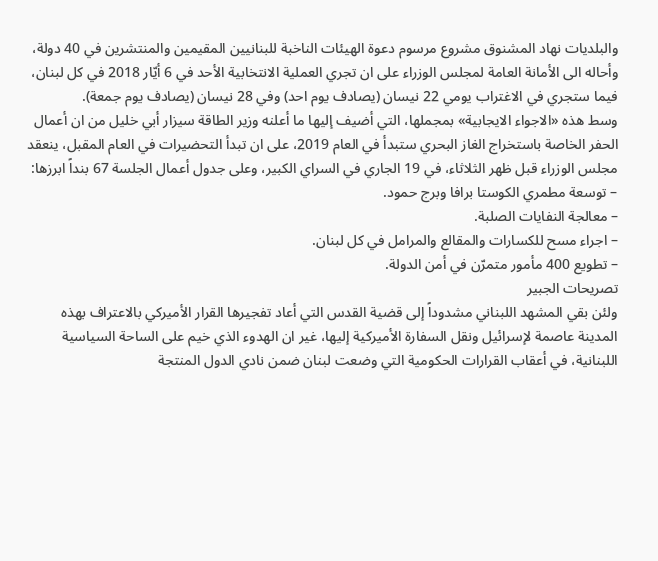والبلديات نهاد المشنوق مشروع مرسوم دعوة الهيئات الناخبة للبنانيين المقيمين والمنتشرين في 40 دولة، وأحاله الى الأمانة العامة لمجلس الوزراء على ان تجري العملية الانتخابية الأحد في 6 أيّار 2018 في كل لبنان، فيما ستجري في الاغتراب يومي 22 نيسان (يصادف يوم احد) وفي 28 نيسان (يصادف يوم جمعة).
وسط هذه «الاجواء الايجابية» بمجملها، التي أضيف إليها ما أعلنه وزير الطاقة سيزار أبي خليل من ان أعمال الحفر الخاصة باستخراج الغاز البحري ستبدأ في العام 2019، على ان تبدأ التحضيرات في العام المقبل، ينعقد مجلس الوزراء قبل ظهر الثلاثاء، في 19 الجاري في السراي الكبير، وعلى جدول أعمال الجلسة 67 بنداً ابرزها:
– توسعة مطمري الكوستا برافا وبرج حمود.
– معالجة النفايات الصلبة.
– اجراء مسح للكسارات والمقالع والمرامل في كل لبنان.
– تطويع 400 مأمور متمرّن في أمن الدولة.
تصريحات الجبير
ولئن بقي المشهد اللبناني مشدوداً إلى قضية القدس التي أعاد تفجيرها القرار الأميركي بالاعتراف بهذه المدينة عاصمة لإسرائيل ونقل السفارة الأميركية إليها، غير ان الهدوء الذي خيم على الساحة السياسية اللبنانية، في أعقاب القرارات الحكومية التي وضعت لبنان ضمن نادي الدول المنتجة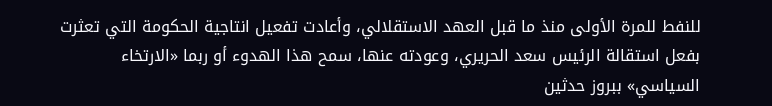للنفط للمرة الأولى منذ ما قبل العهد الاستقلالي، وأعادت تفعيل انتاجية الحكومة التي تعثرت بفعل استقالة الرئيس سعد الحريري، وعودته عنها، سمح هذا الهدوء أو ربما «الارتخاء السياسي» ببروز حدثين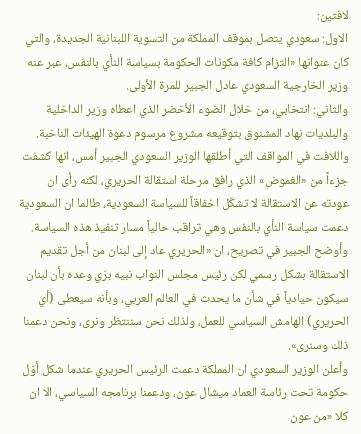لافتين:
الاول: سعودي يتصل بموقف المملكة من التسوية اللبنانية الجديدة، والتي كان عنوانها «التزام كافة مكونات الحكومة بسياسة النأي بالنفس، عبر عنه وزير الخارجية السعودي عادل الجبير للمرة الأولى.
والثاني: انتخابي، من خلال الضوء الأخضر الذي اعطاه وزير الداخلية والبلديات نهاد المشنوق بتوقيعه مشروع مرسوم دعوة الهيئات الناخبة.
واللافت في المواقف التي أطلقها الوزير السعودي الجبير أمس، انها كشفت جزءاً من «الغموض» الذي رافق مرحلة استقالة الحريري، لكنه رأى ان عودته عن الاستقالة لا تشكّل اخفاقاً للسياسة السعودية، طالما ان السعودية دعمت سياسة النأي بالنفس وهي تراقب حالياً مسار تنفيذ هذه السياسة.
وأوضح الجبير في تصريح، ان «الحريري عاد إلى لبنان من أجل تقديم الاستقالة بشكل رسمي لكن رئيس مجلس النواب نبيه برّي وعده بأن لبنان سيكون حيادياً في شأن ما يحدث في العالم العربي، وبأنه سيعطى (أي الحريري) الهامش السياسي للعمل، ولذلك نحن سننتظر ونرى، ونحن دعمنا ذلك وسنرى».
وأعلن الوزير السعودي ان المملكة دعمت الرئيس الحريري عندما شكل أوّل حكومة تحت رئاسة العماد ميشال عون، ودعمنا برنامجه السياسي، الا ان كلا «من عون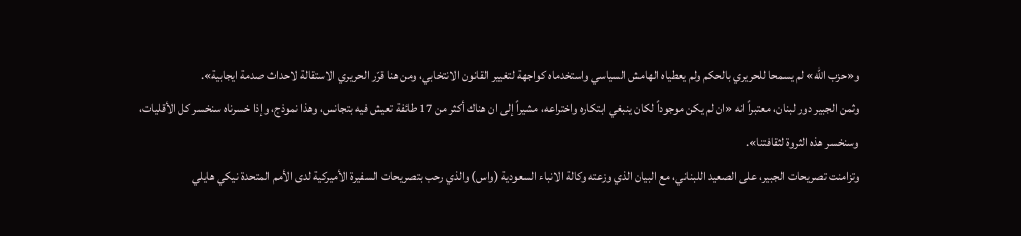و«حزب الله» لم يسمحا للحريري بالحكم ولم يعطياه الهامش السياسي واستخدماه كواجهة لتغيير القانون الانتخابي، ومن هنا قرّر الحريري الاستقالة لاحداث صدمة ايجابية».
وثمن الجبير دور لبنان، معتبراً انه «ان لم يكن موجوداً لكان ينبغي ابتكاره واختراعه، مشيراً إلى ان هناك أكثر من 17 طائفة تعيش فيه بتجانس، وهذا نموذج، وإذا خسرناه سنخسر كل الأقليات، وسنخسر هذه الثروة لثقافتنا».
وتزامنت تصريحات الجبير، على الصعيد اللبناني، مع البيان الذي وزعته وكالة الانباء السعودية (واس) والذي رحب بتصريحات السفيرة الأميركية لدى الأمم المتحدة نيكي هايلي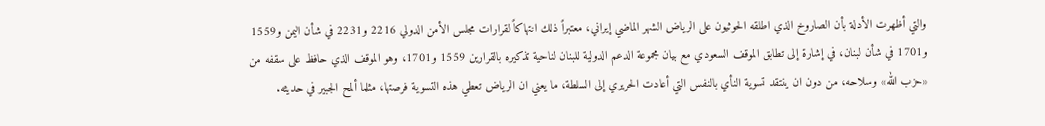والتي أظهرت الأدلة بأن الصاروخ الذي اطلقه الحوثيون على الرياض الشهر الماضي إيراني، معتبراً ذلك انتهاكاً لقرارات مجلس الأمن الدولي 2216 و2231 في شأن اليمن و1559 و1701 في شأن لبنان، في إشارة إلى تطابق الموقف السعودي مع بيان مجموعة الدعم الدولية للبنان لناحية تذكيره بالقرارين 1559 و1701، وهو الموقف الذي حافظ على سقفه من «حزب الله» وسلاحه، من دون ان ينتقد تسوية النأي بالنفس التي أعادت الحريري إلى السلطة، ما يعني ان الرياض تعطي هذه التسوية فرصتها، مثلما ألمح الجبير في حديثه.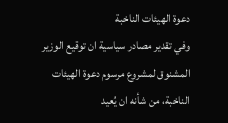دعوة الهيئات الناخبة
وفي تقدير مصادر سياسية ان توقيع الوزير المشنوق لمشروع مرسوم دعوة الهيئات الناخبة، من شأنه ان يُعيد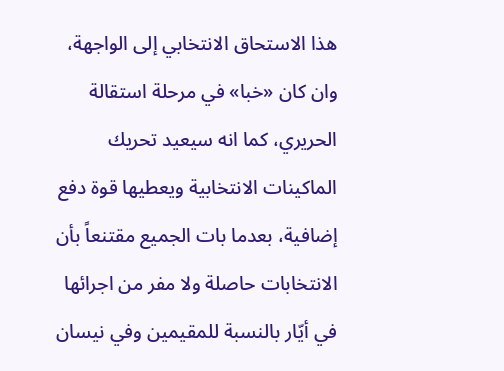هذا الاستحاق الانتخابي إلى الواجهة، وان كان «خبا» في مرحلة استقالة الحريري، كما انه سيعيد تحريك الماكينات الانتخابية ويعطيها قوة دفع إضافية، بعدما بات الجميع مقتنعاً بأن الانتخابات حاصلة ولا مفر من اجرائها في أيّار بالنسبة للمقيمين وفي نيسان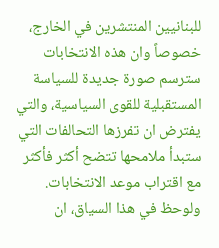للبنانيين المنتشرين في الخارج، خصوصاً وان هذه الانتخابات سترسم صورة جديدة للسياسة المستقبلية للقوى السياسية، والتي يفترض ان تفرزها التحالفات التي ستبدأ ملامحها تتضح أكثر فأكثر مع اقتراب موعد الانتخابات.
ولوحظ في هذا السياق، ان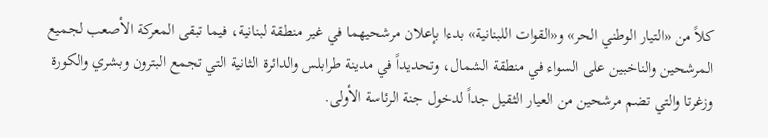كلاً من «التيار الوطني الحر» و«القوات اللبنانية» بدءا بإعلان مرشحيهما في غير منطقة لبنانية، فيما تبقى المعركة الأصعب لجميع المرشحين والناخبين على السواء في منطقة الشمال، وتحديداً في مدينة طرابلس والدائرة الثانية التي تجمع البترون وبشري والكورة وزغرتا والتي تضم مرشحين من العيار الثقيل جداً لدخول جنة الرئاسة الأولى.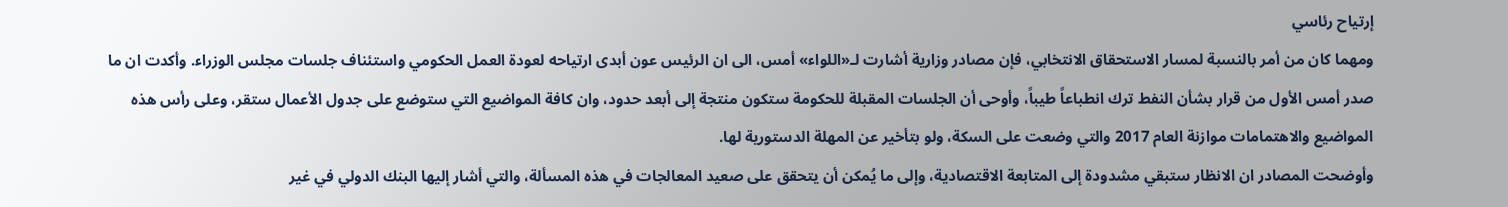إرتياح رئاسي
ومهما كان من أمر بالنسبة لمسار الاستحقاق الانتخابي، فإن مصادر وزارية أشارت لـ«اللواء» أمس، الى ان الرئيس عون أبدى ارتياحه لعودة العمل الحكومي واستئناف جلسات مجلس الوزراء. وأكدت ان ما صدر أمس الأول من قرار بشأن النفط ترك انطباعاً طيباً، وأوحى أن الجلسات المقبلة للحكومة ستكون منتجة إلى أبعد حدود، وان كافة المواضيع التي ستوضع على جدول الأعمال ستقر، وعلى رأس هذه المواضيع والاهتمامات موازنة العام 2017 والتي وضعت على السكة، ولو بتأخير عن المهلة الدستورية لها.
وأوضحت المصادر ان الانظار ستبقي مشدودة إلى المتابعة الاقتصادية، وإلى ما يُمكن أن يتحقق على صعيد المعالجات في هذه المسألة، والتي أشار إليها البنك الدولي في غير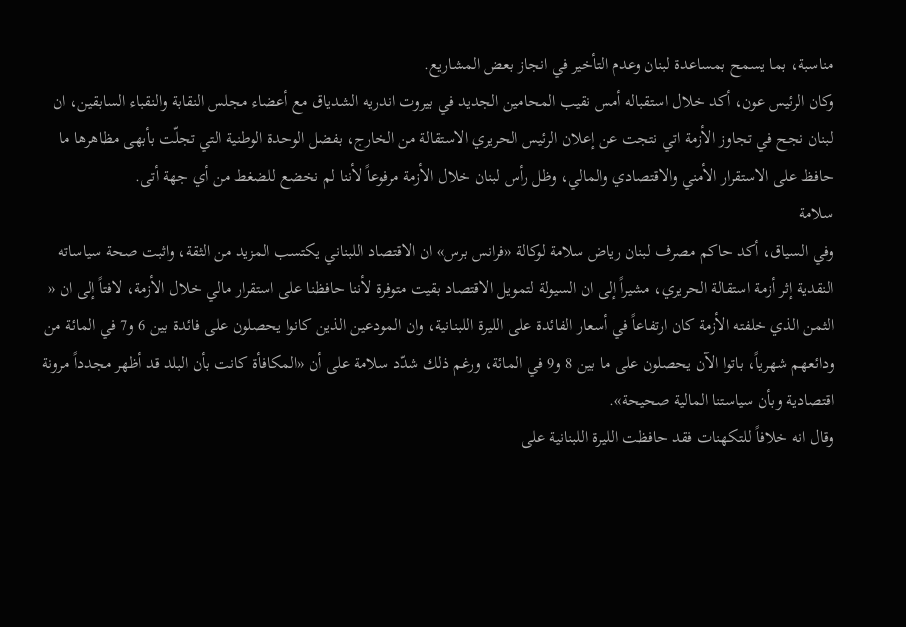مناسبة، بما يسمح بمساعدة لبنان وعدم التأخير في انجاز بعض المشاريع.
وكان الرئيس عون، أكد خلال استقباله أمس نقيب المحامين الجديد في بيروت اندريه الشدياق مع أعضاء مجلس النقابة والنقباء السابقين، ان لبنان نجح في تجاوز الأزمة اتي نتجت عن إعلان الرئيس الحريري الاستقالة من الخارج، بفضل الوحدة الوطنية التي تجلّت بأبهى مظاهرها ما حافظ على الاستقرار الأمني والاقتصادي والمالي، وظل رأس لبنان خلال الأزمة مرفوعاً لأننا لم نخضع للضغط من أي جهة أتى.
سلامة
وفي السياق، أكد حاكم مصرف لبنان رياض سلامة لوكالة «فرانس برس» ان الاقتصاد اللبناني يكتسب المزيد من الثقة، واثبت صحة سياساته النقدية إثر أزمة استقالة الحريري، مشيراً إلى ان السيولة لتمويل الاقتصاد بقيت متوفرة لأننا حافظنا على استقرار مالي خلال الأزمة، لافتاً إلى ان « الثمن الذي خلفته الأزمة كان ارتفاعاً في أسعار الفائدة على الليرة اللبنانية، وان المودعين الذين كانوا يحصلون على فائدة بين 6 و7 في المائة من ودائعهم شهرياً، باتوا الآن يحصلون على ما بين 8 و9 في المائة، ورغم ذلك شدّد سلامة على أن «المكافأة كانت بأن البلد قد أظهر مجدداً مرونة اقتصادية وبأن سياستنا المالية صحيحة».
وقال انه خلافاً للتكهنات فقد حافظت الليرة اللبنانية على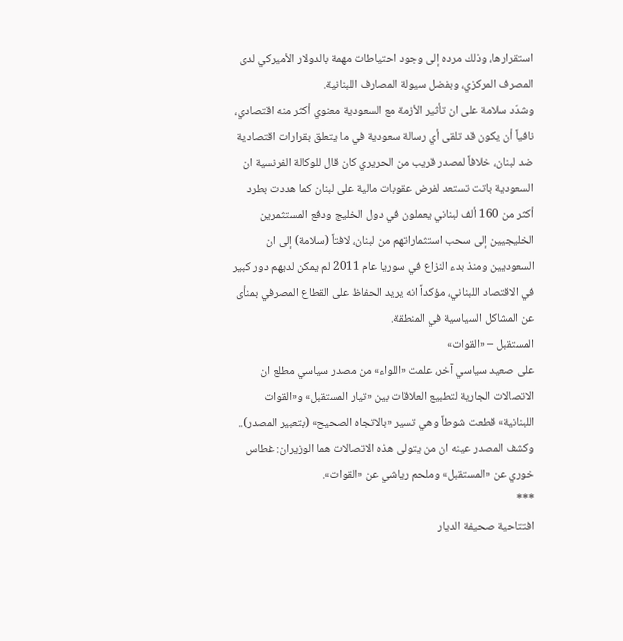استقرارها، وذلك مرده إلى وجود احتياطات مهمة بالدولار الأميركي لدى المصرف المركزي، وبفضل سيولة المصارف اللبنانية.
وشدّد سلامة على ان تأثير الأزمة مع السعودية معنوي أكثر منه اقتصادي، نافياً أن يكون قد تلقى أي رسالة سعودية في ما يتعلق بقرارات اقتصادية ضد لبنان، خلافاً لمصدر قريب من الحريري كان قال للوكالة الفرنسية ان السعودية باتت تستعد لفرض عقوبات مالية على لبنان كما هددت بطرد أكثر من 160 ألف لبناني يعملون في دول الخليج ودفع المستثمرين الخليجيين إلى سحب استثماراتهم من لبنان، لافتاً (سلامة) إلى ان السعوديين ومنذ بدء النزاع في سوريا عام 2011 لم يمكن لديهم دور كبير في الاقتصاد اللبناني، مؤكداً انه يريد الحفاظ على القطاع المصرفي بمنأى عن المشاكل السياسية في المنطقة.
المستقبل – «القوات»
على صعيد سياسي آخر، علمت «اللواء» من مصدر سياسي مطلع ان الاتصالات الجارية لتطبيع العلاقات بين «تيار المستقبل» و«القوات اللبنانية» قطعت شوطاً وهي تسير «بالاتجاه الصحيح» (بتعبير المصدر)..
وكشف المصدر عينه ان من يتولى هذه الاتصالات هما الوزيران: غطاس خوري عن «المستقبل» وملحم رياشي عن «القوات».
***
افتتاحية صحيفة الديار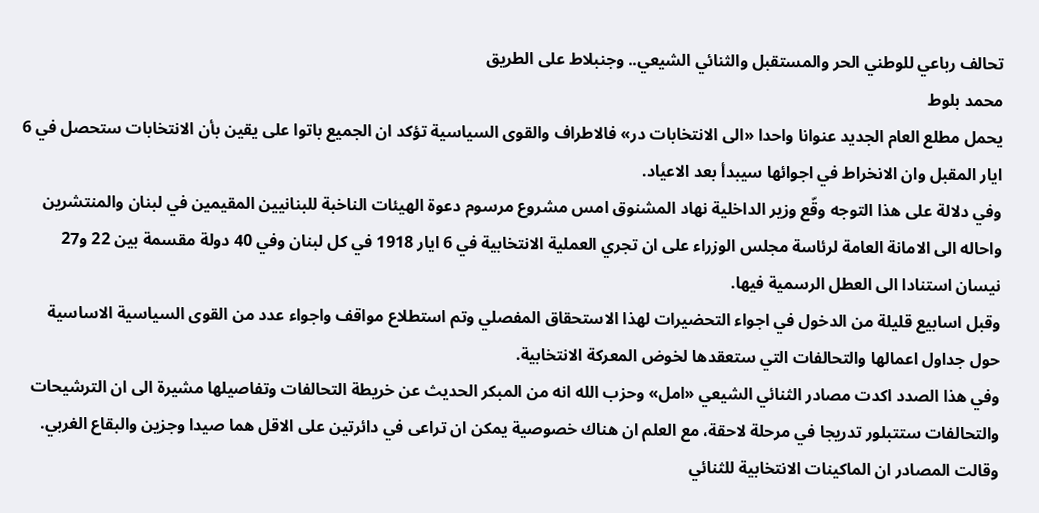تحالف رباعي للوطني الحر والمستقبل والثنائي الشيعي.. وجنبلاط على الطريق
محمد بلوط
يحمل مطلع العام الجديد عنوانا واحدا «الى الانتخابات در» فالاطراف والقوى السياسية تؤكد ان الجميع باتوا على يقين بأن الانتخابات ستحصل في 6 ايار المقبل وان الانخراط في اجوائها سيبدأ بعد الاعياد.
وفي دلالة على هذا التوجه وقّع وزير الداخلية نهاد المشنوق امس مشروع مرسوم دعوة الهيئات الناخبة للبنانيين المقيمين في لبنان والمنتشرين واحاله الى الامانة العامة لرئاسة مجلس الوزراء على ان تجري العملية الانتخابية في 6 ايار 1918 في كل لبنان وفي 40 دولة مقسمة بين 22 و27 نيسان استنادا الى العطل الرسمية فيها.
وقبل اسابيع قليلة من الدخول في اجواء التحضيرات لهذا الاستحقاق المفصلي وتم استطلاع مواقف واجواء عدد من القوى السياسية الاساسية حول جداول اعمالها والتحالفات التي ستعقدها لخوض المعركة الانتخابية.
وفي هذا الصدد اكدت مصادر الثنائي الشيعي «امل» وحزب الله انه من المبكر الحديث عن خريطة التحالفات وتفاصيلها مشيرة الى ان الترشيحات والتحالفات ستتبلور تدريجا في مرحلة لاحقة، مع العلم ان هناك خصوصية يمكن ان تراعى في دائرتين على الاقل هما صيدا وجزين والبقاع الغربي.
وقالت المصادر ان الماكينات الانتخابية للثنائي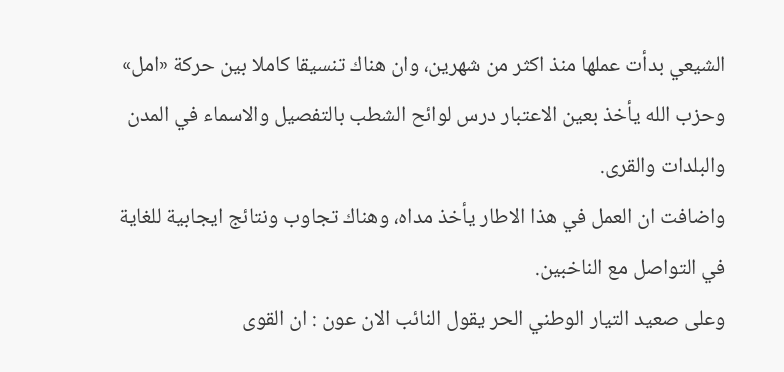الشيعي بدأت عملها منذ اكثر من شهرين، وان هناك تنسيقا كاملا بين حركة «امل» وحزب الله يأخذ بعين الاعتبار درس لوائح الشطب بالتفصيل والاسماء في المدن والبلدات والقرى.
واضافت ان العمل في هذا الاطار يأخذ مداه، وهناك تجاوب ونتائج ايجابية للغاية في التواصل مع الناخبين.
وعلى صعيد التيار الوطني الحر يقول النائب الان عون : ان القوى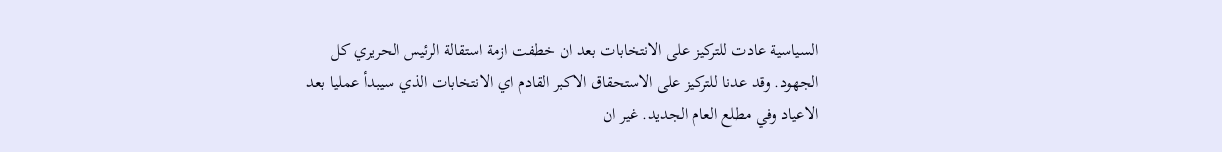السياسية عادت للتركيز على الانتخابات بعد ان خطفت ازمة استقالة الرئيس الحريري كل الجهود. وقد عدنا للتركيز على الاستحقاق الاكبر القادم اي الانتخابات الذي سيبدأ عمليا بعد الاعياد وفي مطلع العام الجديد. غير ان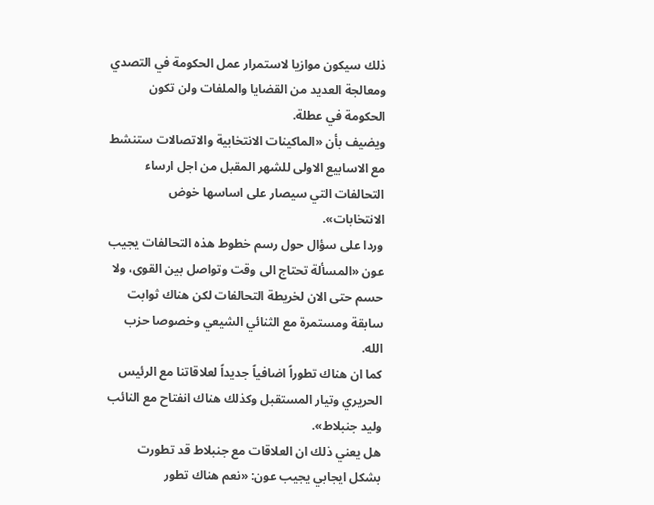ذلك سيكون موازيا لاستمرار عمل الحكومة في التصدي ومعالجة العديد من القضايا والملفات ولن تكون الحكومة في عطلة.
ويضيف بأن «الماكينات الانتخابية والاتصالات ستنشط مع الاسابيع الاولى للشهر المقبل من اجل ارساء التحالفات التي سيصار على اساسها خوض الانتخابات».
وردا على سؤال حول رسم خطوط هذه التحالفات يجيب عون «المسألة تحتاج الى وقت وتواصل بين القوى، ولا حسم حتى الان لخريطة التحالفات لكن هناك ثوابت سابقة ومستمرة مع الثنائي الشيعي وخصوصا حزب الله.
كما ان هناك تطوراً اضافياً جديداً لعلاقاتنا مع الرئيس الحريري وتيار المستقبل وكذلك هناك انفتاح مع النائب وليد جنبلاط».
هل يعني ذلك ان العلاقات مع جنبلاط قد تطورت بشكل ايجابي يجيب عون: «نعم هناك تطور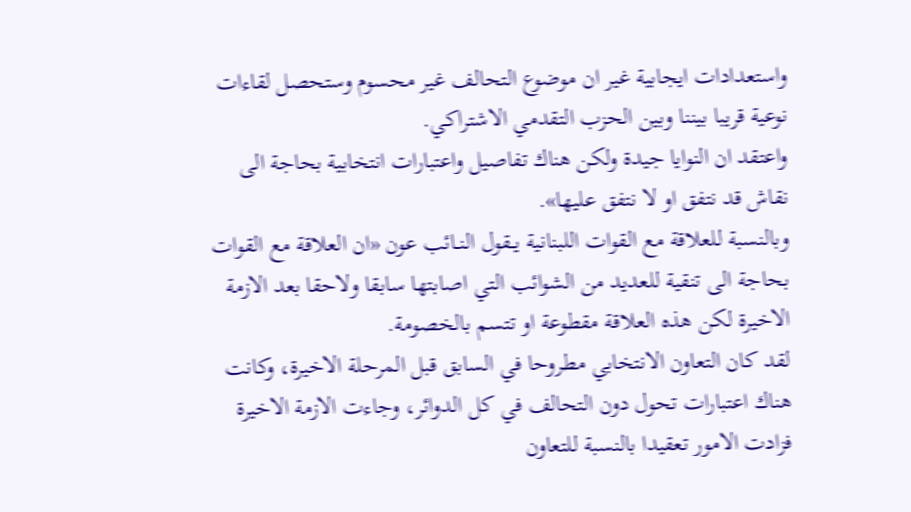واستعدادات ايجابية غير ان موضوع التحالف غير محسوم وستحصل لقاءات نوعية قريبا بيننا وبين الحزب التقدمي الاشتراكي.
واعتقد ان النوايا جيدة ولكن هناك تفاصيل واعتبارات انتخابية بحاجة الى نقاش قد نتفق او لا نتفق عليها».
وبالنسبة للعلاقة مع القوات اللبنانية يــقول النــائب عون «ان العلاقة مع القوات بحاجة الى تنقية للعديد من الشوائب التي اصابتها سابقا ولاحقا بعد الازمة الاخيرة لكن هذه العلاقة مقطوعة او تتسم بالخصومة.
لقد كان التعاون الانتخابي مطروحا في السابق قبل المرحلة الاخيرة، وكانت هناك اعتبارات تحول دون التحالف في كل الدوائر، وجاءت الازمة الاخيرة فزادت الامور تعقيدا بالنسبة للتعاون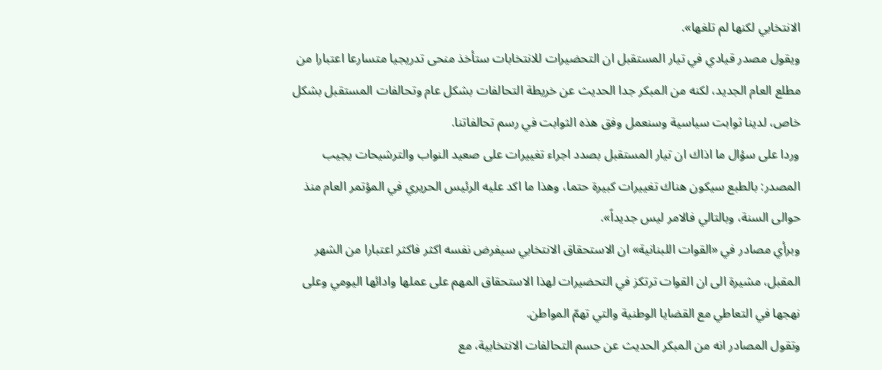الانتخابي لكنها لم تلغها».
ويقول مصدر قيادي في تيار المستقبل ان التحضيرات للانتخابات ستأخذ منحى تدريجيا متسارعا اعتبارا من مطلع العام الجديد، لكنه من المبكر جدا الحديث عن خريطة التحالفات بشكل عام وتحالفات المستقبل بشكل خاص، لدينا ثوابت سياسية وسنعمل وفق هذه الثوابت في رسم تحالفاتنا.
وردا على سؤال ما اذاك ان تيار المستقبل بصدد اجراء تغييرات على صعيد النواب والترشيحات يجيب المصدر: بالطبع سيكون هناك تغييرات كبيرة حتما، وهذا ما اكد عليه الرئيس الحريري في المؤتمر العام منذ حوالى السنة، وبالتالي فالامر ليس جديداً».
وبرأي مصادر في «القوات اللبنانية» ان الاستحقاق الانتخابي سيفرض نفسه اكثر فاكثر اعتبارا من الشهر المقبل، مشيرة الى ان القوات ترتكز في التحضيرات لهذا الاستحقاق المهم على عملها وادائها اليومي وعلى نهجها في التعاطي مع القضايا الوطنية والتي تهمّ المواطن.
وتقول المصادر انه من المبكر الحديث عن حسم التحالفات الانتخابية، مع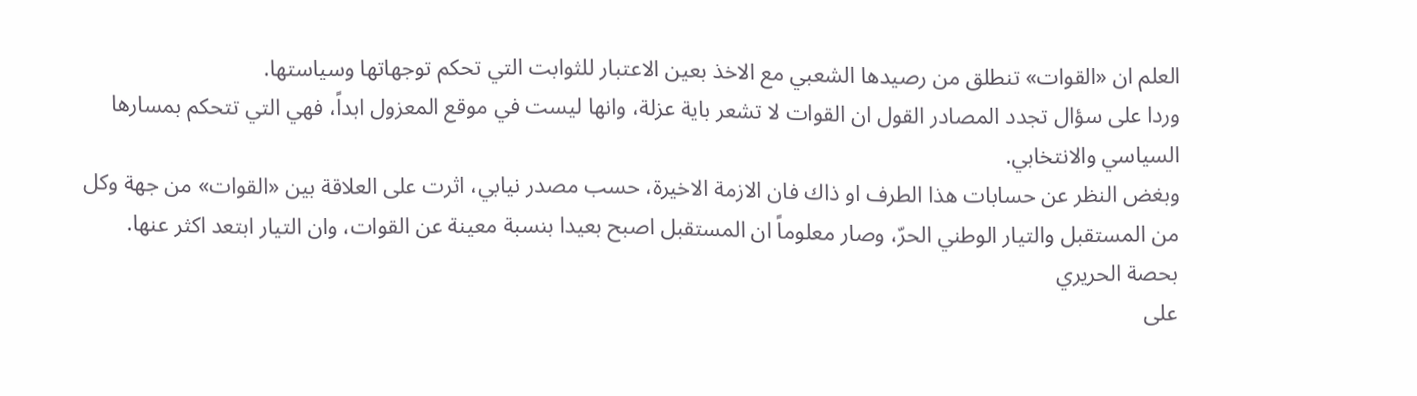العلم ان «القوات» تنطلق من رصيدها الشعبي مع الاخذ بعين الاعتبار للثوابت التي تحكم توجهاتها وسياستها.
وردا على سؤال تجدد المصادر القول ان القوات لا تشعر باية عزلة، وانها ليست في موقع المعزول ابداً، فهي التي تتحكم بمسارها السياسي والانتخابي.
وبغض النظر عن حسابات هذا الطرف او ذاك فان الازمة الاخيرة، حسب مصدر نيابي، اثرت على العلاقة بين «القوات» من جهة وكل من المستقبل والتيار الوطني الحرّ، وصار معلوماً ان المستقبل اصبح بعيدا بنسبة معينة عن القوات، وان التيار ابتعد اكثر عنها.
بحصة الحريري
على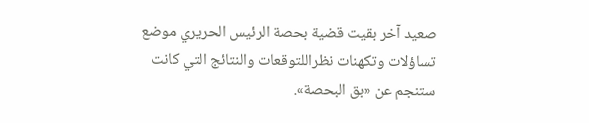صعيد آخر بقيت قضية بحصة الرئيس الحريري موضع تساؤلات وتكهنات نظراللتوقعات والنتائج التي كانت ستنجم عن «بق البحصة».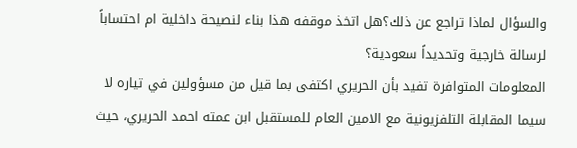والسؤال لماذا تراجع عن ذلك؟هل اتخذ موقفه هذا بناء لنصيحة داخلية ام احتساباً لرسالة خارجية وتحديداً سعودية؟
المعلومات المتوافرة تفيد بأن الحريري اكتفى بما قيل من مسؤولين في تياره لا سيما المقابلة التلفزيونية مع الامين العام للمستقبل ابن عمته احمد الحريري، حيث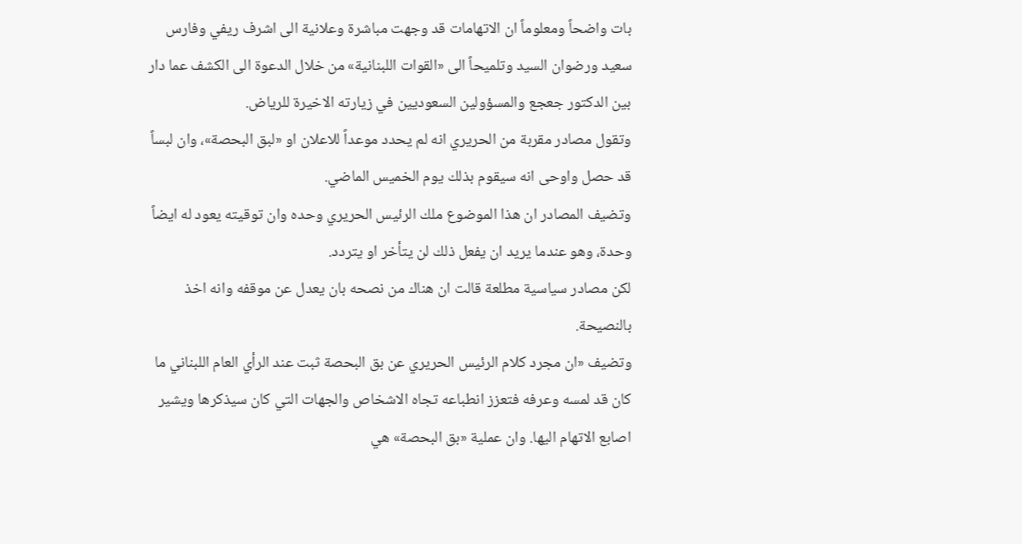بات واضحاً ومعلوماً ان الاتهامات قد وجهت مباشرة وعلانية الى اشرف ريفي وفارس سعيد ورضوان السيد وتلميحاً الى «القوات اللبنانية» من خلال الدعوة الى الكشف عما دار بين الدكتور جعجع والمسؤولين السعوديين في زيارته الاخيرة للرياض.
وتقول مصادر مقربة من الحريري انه لم يحدد موعداً للاعلان او «لبق البحصة»، وان لبساً قد حصل واوحى انه سيقوم بذلك يوم الخميس الماضي.
وتضيف المصادر ان هذا الموضوع ملك الرئيس الحريري وحده وان توقيته يعود له ايضاً وحدة، وهو عندما يريد ان يفعل ذلك لن يتأخر او يتردد.
لكن مصادر سياسية مطلعة قالت ان هناك من نصحه بان يعدل عن موقفه وانه اخذ بالنصيحة.
وتضيف «ان مجرد كلام الرئيس الحريري عن بق البحصة ثبت عند الرأي العام اللبناني ما كان قد لمسه وعرفه فتعزز انطباعه تجاه الاشخاص والجهات التي كان سيذكرها ويشير اصابع الاتهام اليها. وان عملية «بق البحصة» هي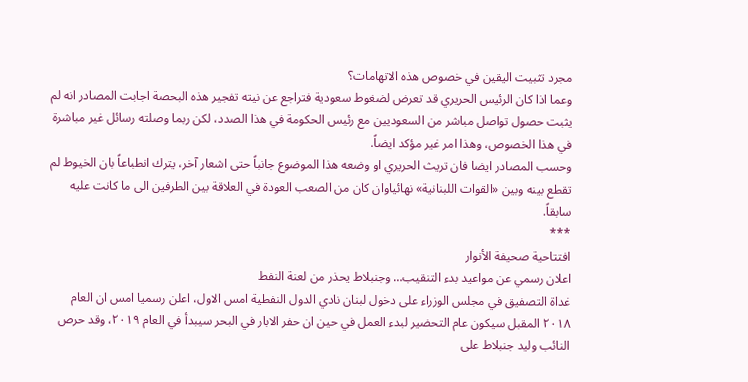مجرد تثبيت اليقين في خصوص هذه الاتهامات؟
وعما اذا كان الرئيس الحريري قد تعرض لضغوط سعودية فتراجع عن نيته تفجير هذه البحصة اجابت المصادر انه لم يثبت حصول تواصل مباشر من السعوديين مع رئيس الحكومة في هذا الصدد، لكن ربما وصلته رسائل غير مباشرة في هذا الخصوص، وهذا امر غير مؤكد ايضاً.
وحسب المصادر ايضا فان تريث الحريري او وضعه هذا الموضوع جانباً حتى اشعار آخر، يترك انطباعاً بان الخيوط لم تقطع بينه وبين «القوات اللبنانية» نهائياوان كان من الصعب العودة في العلاقة بين الطرفين الى ما كانت عليه سابقاً.
***
افتتاحية صحيفة الأنوار
اعلان رسمي عن مواعيد بدء التنقيب… وجنبلاط يحذر من لعنة النفط
غداة التصفيق في مجلس الوزراء على دخول لبنان نادي الدول النفطية امس الاول، اعلن رسميا امس ان العام ٢٠١٨ المقبل سيكون عام التحضير لبدء العمل في حين ان حفر الابار في البحر سيبدأ في العام ٢٠١٩، وقد حرص النائب وليد جنبلاط على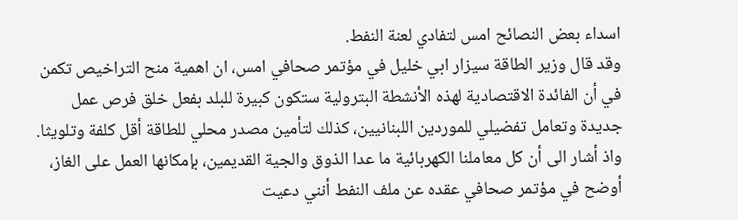اسداء بعض النصائح امس لتفادي لعنة النفط.
وقد قال وزير الطاقة سيزار ابي خليل في مؤتمر صحافي امس، ان اهمية منح التراخيص تكمن في أن الفائدة الاقتصادية لهذه الأنشطة البترولية ستكون كبيرة للبلد بفعل خلق فرص عمل جديدة وتعامل تفضيلي للموردين اللبنانيين، كذلك لتأمين مصدر محلي للطاقة أقل كلفة وتلويثا.
واذ أشار الى أن كل معاملنا الكهربائية ما عدا الذوق والجية القديمين، بإمكانها العمل على الغاز، أوضح في مؤتمر صحافي عقده عن ملف النفط أنني دعيت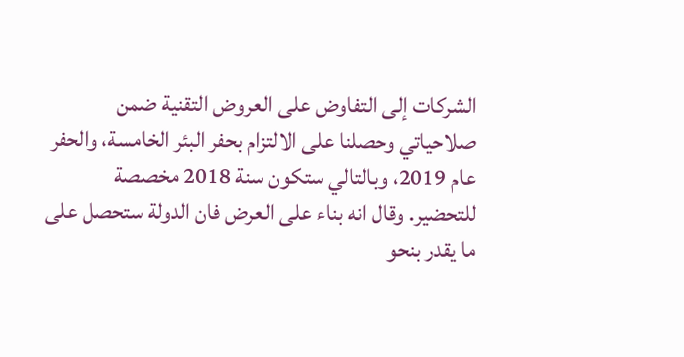الشركات إلى التفاوض على العروض التقنية ضمن صلاحياتي وحصلنا على الالتزام بحفر البئر الخامسة، والحفر عام 2019، وبالتالي ستكون سنة 2018 مخصصة للتحضير. وقال انه بناء على العرض فان الدولة ستحصل على ما يقدر بنحو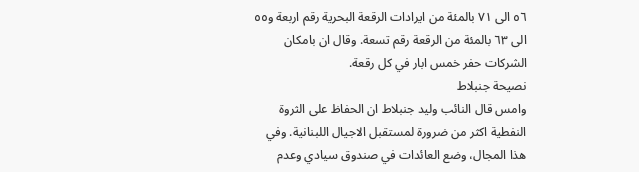٥٦ الى ٧١ بالمئة من ايرادات الرقعة البحرية رقم اربعة و٥٥ الى ٦٣ بالمئة من الرقعة رقم تسعة. وقال ان بامكان الشركات حفر خمس ابار في كل رقعة.
نصيحة جنبلاط
وامس قال النائب وليد جنبلاط ان الحفاظ على الثروة النفطية اكثر من ضرورة لمستقبل الاجيال اللبنانية. وفي هذا المجال، وضع العائدات في صندوق سيادي وعدم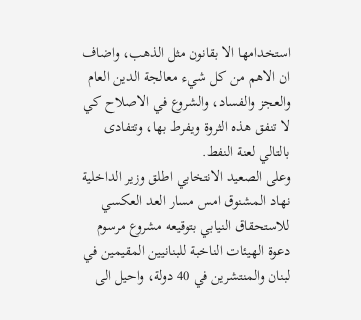استخدامها الا بقانون مثل الذهب، واضاف ان الاهم من كل شيء معالجة الدين العام والعجز والفساد، والشروع في الاصلاح كي لا تنفق هذه الثروة ويفرط بها، وتتفادى بالتالي لعنة النفط.
وعلى الصعيد الانتخابي اطلق وزير الداخلية نهاد المشنوق امس مسار العد العكسي للاستحقاق النيابي بتوقيعه مشروع مرسوم دعوة الهيئات الناخبة للبنانيين المقيمين في لبنان والمنتشرين في 40 دولة، واحيل الى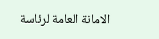الامانة العامة لرئاسة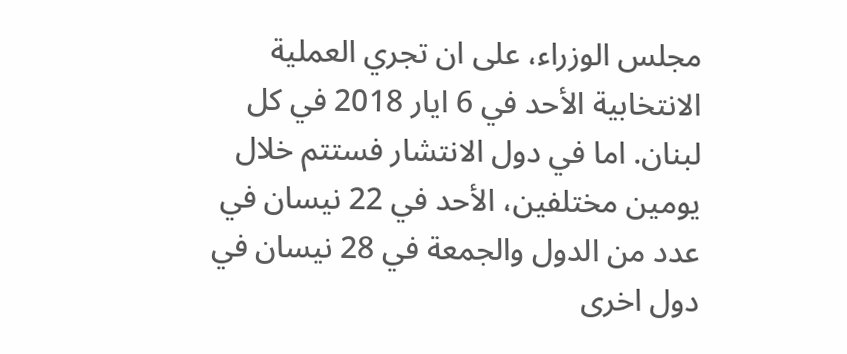مجلس الوزراء، على ان تجري العملية الانتخابية الأحد في 6 ايار 2018 في كل لبنان. اما في دول الانتشار فستتم خلال يومين مختلفين، الأحد في 22 نيسان في عدد من الدول والجمعة في 28 نيسان في دول اخرى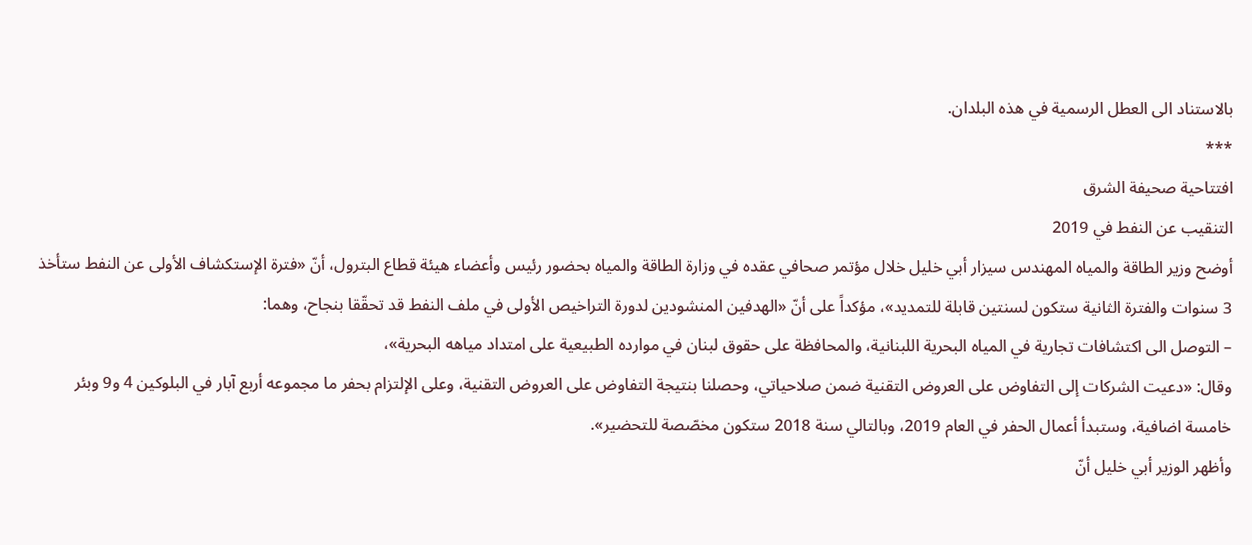بالاستناد الى العطل الرسمية في هذه البلدان.
***
افتتاحية صحيفة الشرق
التنقيب عن النفط في 2019
أوضح وزير الطاقة والمياه المهندس سيزار أبي خليل خلال مؤتمر صحافي عقده في وزارة الطاقة والمياه بحضور رئيس وأعضاء هيئة قطاع البترول، أنّ «فترة الإستكشاف الأولى عن النفط ستأخذ 3 سنوات والفترة الثانية ستكون لسنتين قابلة للتمديد»، مؤكداً على أنّ «الهدفين المنشودين لدورة التراخيص الأولى في ملف النفط قد تحقّقا بنجاح، وهما:
– التوصل الى اكتشافات تجارية في المياه البحرية اللبنانية، والمحافظة على حقوق لبنان في موارده الطبيعية على امتداد مياهه البحرية»،
وقال: «دعيت الشركات إلى التفاوض على العروض التقنية ضمن صلاحياتي، وحصلنا بنتيجة التفاوض على العروض التقنية، وعلى الإلتزام بحفر ما مجموعه أربع آبار في البلوكين 4 و9 وبئر خامسة اضافية، وستبدأ أعمال الحفر في العام 2019، وبالتالي سنة 2018 ستكون مخصّصة للتحضير».
وأظهر الوزير أبي خليل أنّ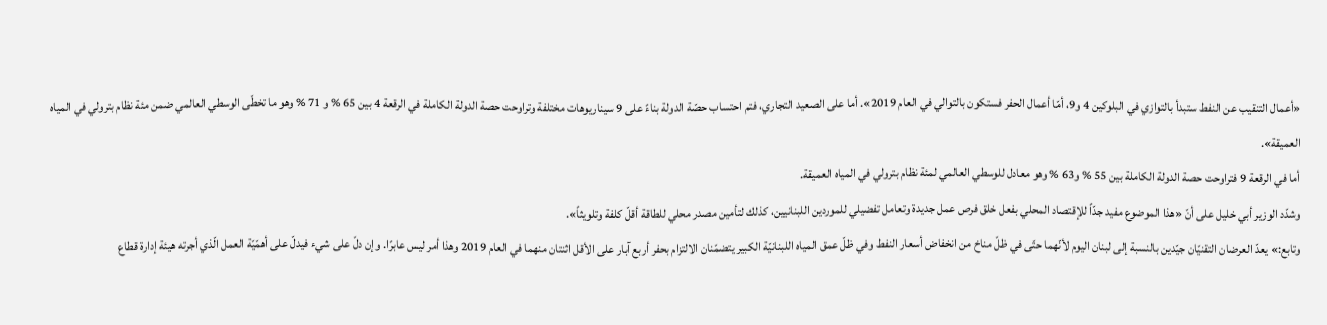«أعمال التنقيب عن النفط ستبدأ بالتوازي في البلوكين 4 و9، أمّا أعمال الحفر فستكون بالتوالي في العام 2019». أما على الصعيد التجاري، فتم احتساب حصّة الدولة بناءً على 9 سيناريوهات مختلفة وتراوحت حصة الدولة الكاملة في الرقعة 4 بين 65 % و 71 % وهو ما تخطّى الوسطي العالمي ضمن مئة نظام بترولي في المياه العميقة».
أما في الرقعة 9 فتراوحت حصة الدولة الكاملة بين 55 % و63 % وهو معادل للوسطي العالمي لمئة نظام بترولي في المياه العميقة.
وشدّد الوزير أبي خليل على أنّ «هذا الموضوع مفيد جدّاً للإقتصاد المحلي بفعل خلق فرص عمل جديدة وتعامل تفضيلي للموردين اللبنانيين، كذلك لتأمين مصدر محلي للطاقة أقلّ كلفة وتلويثاً».
وتابع:» يعدّ العرضان التقنيّان جيّدين بالنسبة إلى لبنان اليوم لأنّهما حتّى في ظلّ مناخ من انخفاض أسعار النفط وفي ظلّ عمق المياه اللبنانيّة الكبير يتضمّنان الالتزام بحفر أربع آبار على الأقل اثنتان منهما في العام 2019 وهذا أمر ليس عابرًا. وإن دلّ على شيء فيدلّ على أهمّيّة العمل الّذي أجرته هيئة إدارة قطاع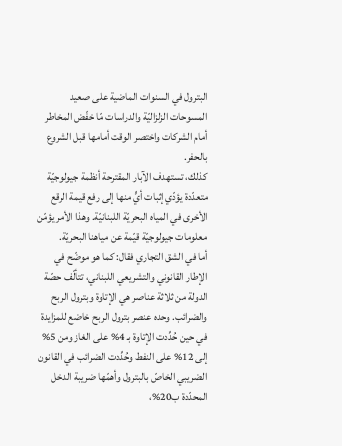البترول في السنوات الماضية على صعيد المسوحات الزلزاليّة والدراسات مّا خفّض المخاطر أمام الشركات واختصر الوقت أمامها قبل الشروع بالحفر.
كذلك، تستهدف الآبار المقترحة أنظمة جيولوجيّة متعدّدة يؤدّي إثبات أيٍّ منها إلى رفع قيمة الرقع الأخرى في المياه البحريّة اللبنانيّة. وهذا الأمر يؤمّن معلومات جيولوجيّة قيّمة عن مياهنا البحريّة.
أما في الشق التجاري فقال: كما هو موضّح في الإطار القانوني والتشريعي اللبناني، تتألّف حصّة الدولة من ثلاثة عناصر هي الإتاوة وبترول الربح والضرائب. وحده عنصر بترول الربح خاضع للمزايدة في حين حُدِّدت الإتاوة بـ 4% على الغاز ومن 5% إلى 12% على النفط وحُدِّدت الضرائب في القانون الضريبي الخاصّ بالبترول وأهمّها ضريبة الدخل المحدّدة ب20%،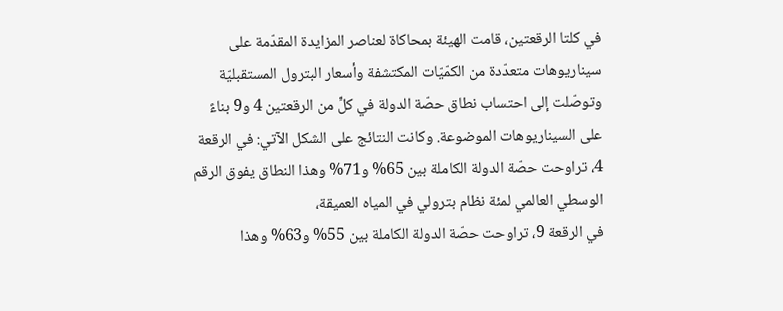في كلتا الرقعتين، قامت الهيئة بمحاكاة لعناصر المزايدة المقدّمة على سيناريوهات متعدّدة من الكمّيّات المكتشفة وأسعار البترول المستقبليّة وتوصّلت إلى احتساب نطاق حصّة الدولة في كلٍّ من الرقعتين 4 و9 بناءً على السيناريوهات الموضوعة. وكانت النتائج على الشكل الآتي: في الرقعة 4، تراوحت حصّة الدولة الكاملة بين 65% و71% وهذا النطاق يفوق الرقم الوسطي العالمي لمئة نظام بترولي في المياه العميقة،
في الرقعة 9، تراوحت حصّة الدولة الكاملة بين 55% و63% وهذا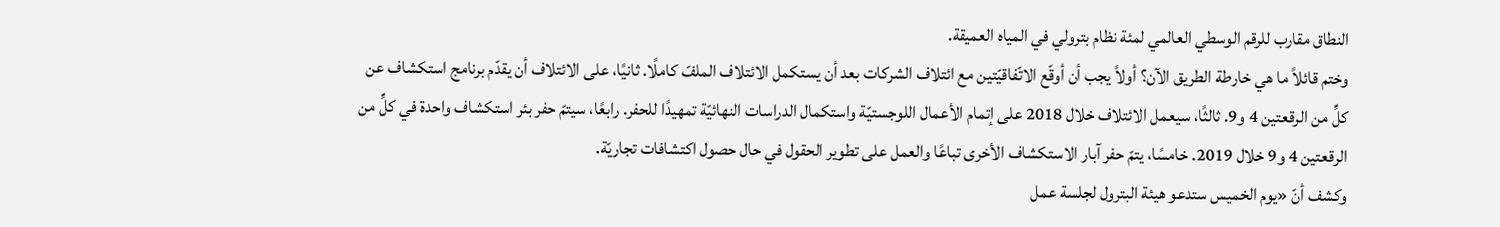النطاق مقارب للرقم الوسطي العالمي لمئة نظام بترولي في المياه العميقة.
وختم قائلاً ما هي خارطة الطريق الآن؟ أولاً يجب أن أوقّع الاتّفاقيّتين مع ائتلاف الشركات بعد أن يستكمل الائتلاف الملفّ كاملًا. ثانيًا، على الائتلاف أن يقدّم برنامج استكشاف عن كلٍّ من الرقعتين 4 و9. ثالثًا، سيعمل الائتلاف خلال 2018 على إتمام الأعمال اللوجستيّة واستكمال الدراسات النهائيّة تمهيدًا للحفر. رابعًا، سيتمّ حفر بئر استكشاف واحدة في كلٍّ من الرقعتين 4 و9 خلال 2019. خامسًا، يتمّ حفر آبار الاستكشاف الأخرى تباعًا والعمل على تطوير الحقول في حال حصول اكتشافات تجاريّة.
وكشف أنّ «يوم الخميس ستدعو هيئة البترول لجلسة عمل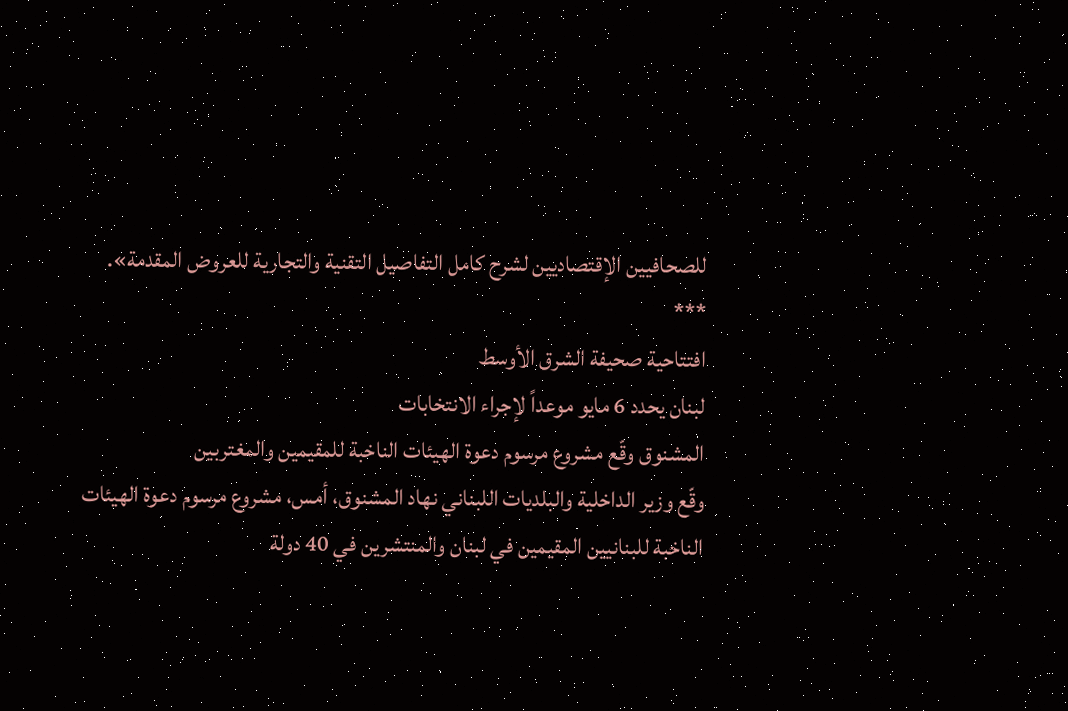للصحافيين الإقتصاديين لشرح كامل التفاصيل التقنية والتجارية للعروض المقدمة».
***
افتتاحية صحيفة الشرق الأوسط
لبنان يحدد 6 مايو موعداً لإجراء الانتخابات
المشنوق وقّع مشروع مرسوم دعوة الهيئات الناخبة للمقيمين والمغتربين
وقّع وزير الداخلية والبلديات اللبناني نهاد المشنوق، أمس، مشروع مرسوم دعوة الهيئات الناخبة للبنانيين المقيمين في لبنان والمنتشرين في 40 دولة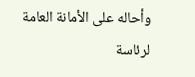وأحاله على الأمانة العامة لرئاسة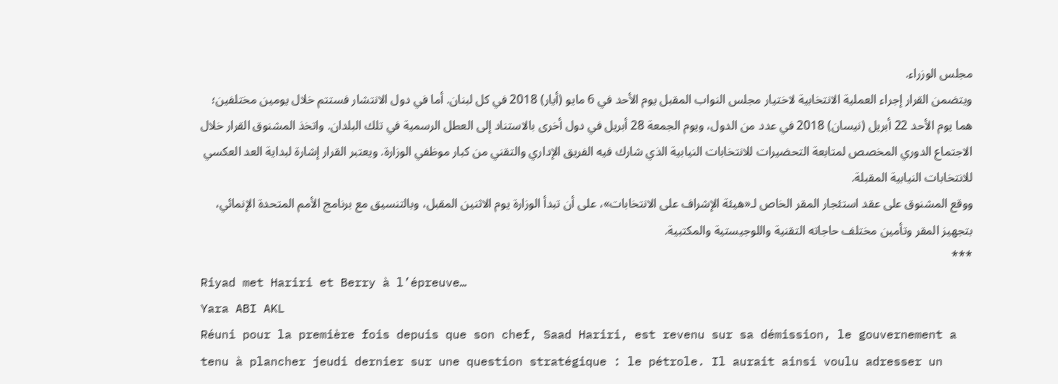مجلس الوزراء.
ويتضمن القرار إجراء العملية الانتخابية لاختيار مجلس النواب المقبل يوم الأحد في 6 مايو (أيار) 2018 في كل لبنان. أما في دول الانتشار فستتم خلال يومين مختلفين؛ هما يوم الأحد 22 أبريل (نيسان) 2018 في عدد من الدول، ويوم الجمعة 28 أبريل في دول أخرى بالاستناد إلى العطل الرسمية في تلك البلدان. واتخذ المشنوق القرار خلال الاجتماع الدوري المخصص لمتابعة التحضيرات للانتخابات النيابية الذي شارك فيه الفريق الإداري والتقني من كبار موظفي الوزارة. ويعتبر القرار إشارة لبداية العد العكسي للانتخابات النيابية المقبلة.
ووقع المشنوق على عقد استئجار المقر الخاص لـ«هيئة الإشراف على الانتخابات»، على أن تبدأ الوزارة يوم الاثنين المقبل، وبالتنسيق مع برنامج الأمم المتحدة الإنمائي، بتجهيز المقر وتأمين مختلف حاجاته التقنية واللوجيستية والمكتبية.
***
Riyad met Hariri et Berry à l’épreuve…
Yara ABI AKL
Réuni pour la première fois depuis que son chef, Saad Hariri, est revenu sur sa démission, le gouvernement a tenu à plancher jeudi dernier sur une question stratégique : le pétrole. Il aurait ainsi voulu adresser un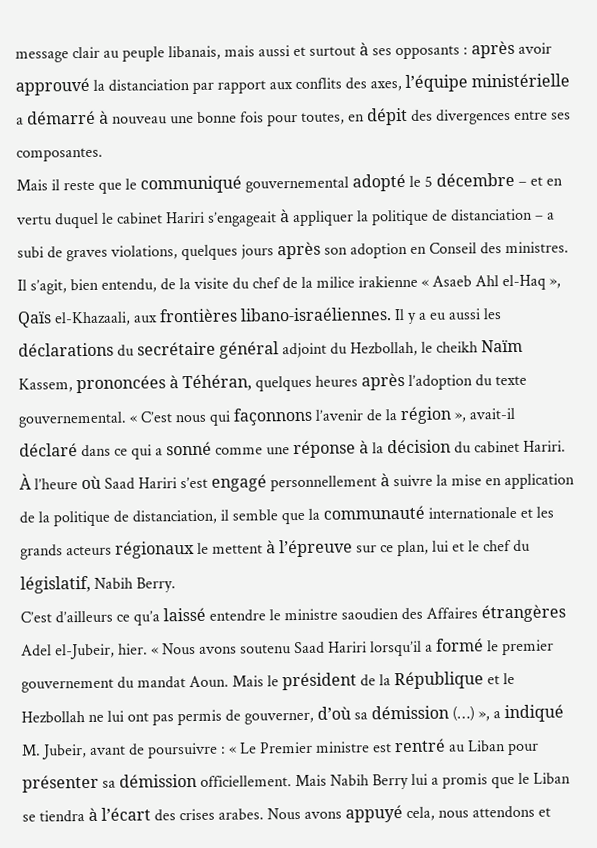message clair au peuple libanais, mais aussi et surtout à ses opposants : après avoir approuvé la distanciation par rapport aux conflits des axes, l’équipe ministérielle a démarré à nouveau une bonne fois pour toutes, en dépit des divergences entre ses composantes.
Mais il reste que le communiqué gouvernemental adopté le 5 décembre – et en vertu duquel le cabinet Hariri s’engageait à appliquer la politique de distanciation – a subi de graves violations, quelques jours après son adoption en Conseil des ministres. Il s’agit, bien entendu, de la visite du chef de la milice irakienne « Asaeb Ahl el-Haq », Qaïs el-Khazaali, aux frontières libano-israéliennes. Il y a eu aussi les déclarations du secrétaire général adjoint du Hezbollah, le cheikh Naïm Kassem, prononcées à Téhéran, quelques heures après l’adoption du texte gouvernemental. « C’est nous qui façonnons l’avenir de la région », avait-il déclaré dans ce qui a sonné comme une réponse à la décision du cabinet Hariri.
À l’heure où Saad Hariri s’est engagé personnellement à suivre la mise en application de la politique de distanciation, il semble que la communauté internationale et les grands acteurs régionaux le mettent à l’épreuve sur ce plan, lui et le chef du législatif, Nabih Berry.
C’est d’ailleurs ce qu’a laissé entendre le ministre saoudien des Affaires étrangères Adel el-Jubeir, hier. « Nous avons soutenu Saad Hariri lorsqu’il a formé le premier gouvernement du mandat Aoun. Mais le président de la République et le Hezbollah ne lui ont pas permis de gouverner, d’où sa démission (…) », a indiqué M. Jubeir, avant de poursuivre : « Le Premier ministre est rentré au Liban pour présenter sa démission officiellement. Mais Nabih Berry lui a promis que le Liban se tiendra à l’écart des crises arabes. Nous avons appuyé cela, nous attendons et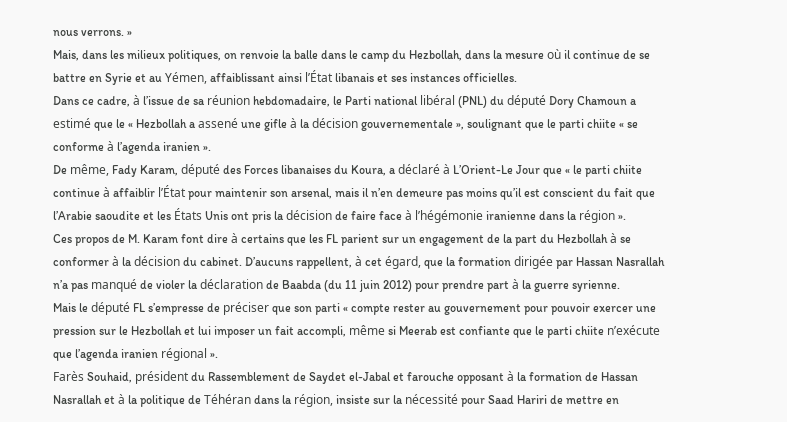nous verrons. »
Mais, dans les milieux politiques, on renvoie la balle dans le camp du Hezbollah, dans la mesure où il continue de se battre en Syrie et au Yémen, affaiblissant ainsi l’État libanais et ses instances officielles.
Dans ce cadre, à l’issue de sa réunion hebdomadaire, le Parti national libéral (PNL) du député Dory Chamoun a estimé que le « Hezbollah a assené une gifle à la décision gouvernementale », soulignant que le parti chiite « se conforme à l’agenda iranien ».
De même, Fady Karam, député des Forces libanaises du Koura, a déclaré à L’Orient-Le Jour que « le parti chiite continue à affaiblir l’État pour maintenir son arsenal, mais il n’en demeure pas moins qu’il est conscient du fait que l’Arabie saoudite et les États Unis ont pris la décision de faire face à l’hégémonie iranienne dans la région ».
Ces propos de M. Karam font dire à certains que les FL parient sur un engagement de la part du Hezbollah à se conformer à la décision du cabinet. D’aucuns rappellent, à cet égard, que la formation dirigée par Hassan Nasrallah n’a pas manqué de violer la déclaration de Baabda (du 11 juin 2012) pour prendre part à la guerre syrienne.
Mais le député FL s’empresse de préciser que son parti « compte rester au gouvernement pour pouvoir exercer une pression sur le Hezbollah et lui imposer un fait accompli, même si Meerab est confiante que le parti chiite n’exécute que l’agenda iranien régional ».
Farès Souhaid, président du Rassemblement de Saydet el-Jabal et farouche opposant à la formation de Hassan Nasrallah et à la politique de Téhéran dans la région, insiste sur la nécessité pour Saad Hariri de mettre en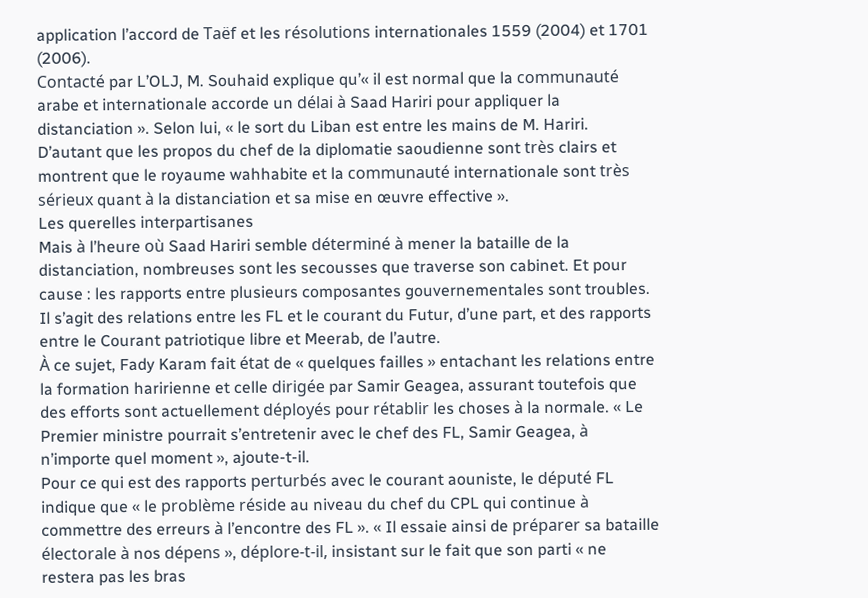application l’accord de Taëf et les résolutions internationales 1559 (2004) et 1701 (2006).
Contacté par L’OLJ, M. Souhaid explique qu’« il est normal que la communauté arabe et internationale accorde un délai à Saad Hariri pour appliquer la distanciation ». Selon lui, « le sort du Liban est entre les mains de M. Hariri. D’autant que les propos du chef de la diplomatie saoudienne sont très clairs et montrent que le royaume wahhabite et la communauté internationale sont très sérieux quant à la distanciation et sa mise en œuvre effective ».
Les querelles interpartisanes
Mais à l’heure où Saad Hariri semble déterminé à mener la bataille de la distanciation, nombreuses sont les secousses que traverse son cabinet. Et pour cause : les rapports entre plusieurs composantes gouvernementales sont troubles. Il s’agit des relations entre les FL et le courant du Futur, d’une part, et des rapports entre le Courant patriotique libre et Meerab, de l’autre.
À ce sujet, Fady Karam fait état de « quelques failles » entachant les relations entre la formation haririenne et celle dirigée par Samir Geagea, assurant toutefois que des efforts sont actuellement déployés pour rétablir les choses à la normale. « Le Premier ministre pourrait s’entretenir avec le chef des FL, Samir Geagea, à n’importe quel moment », ajoute-t-il.
Pour ce qui est des rapports perturbés avec le courant aouniste, le député FL indique que « le problème réside au niveau du chef du CPL qui continue à commettre des erreurs à l’encontre des FL ». « Il essaie ainsi de préparer sa bataille électorale à nos dépens », déplore-t-il, insistant sur le fait que son parti « ne restera pas les bras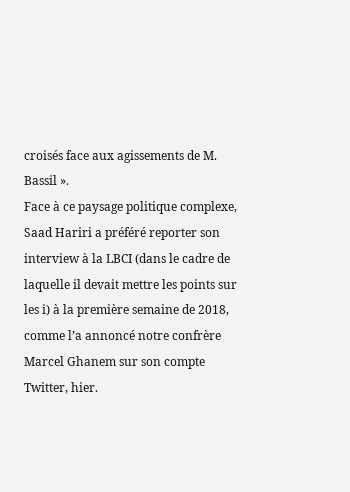croisés face aux agissements de M. Bassil ».
Face à ce paysage politique complexe, Saad Hariri a préféré reporter son interview à la LBCI (dans le cadre de laquelle il devait mettre les points sur les i) à la première semaine de 2018, comme l’a annoncé notre confrère Marcel Ghanem sur son compte Twitter, hier.